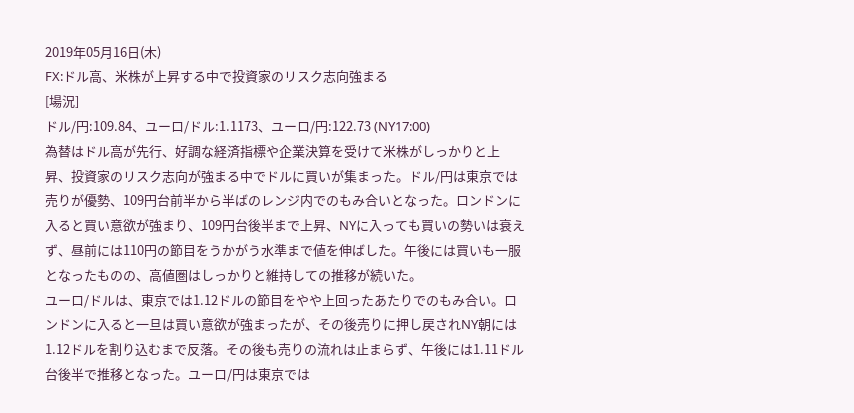2019年05月16日(木)
FX:ドル高、米株が上昇する中で投資家のリスク志向強まる
[場況]
ドル/円:109.84、ユーロ/ドル:1.1173、ユーロ/円:122.73 (NY17:00)
為替はドル高が先行、好調な経済指標や企業決算を受けて米株がしっかりと上昇、投資家のリスク志向が強まる中でドルに買いが集まった。ドル/円は東京では売りが優勢、109円台前半から半ばのレンジ内でのもみ合いとなった。ロンドンに入ると買い意欲が強まり、109円台後半まで上昇、NYに入っても買いの勢いは衰えず、昼前には110円の節目をうかがう水準まで値を伸ばした。午後には買いも一服となったものの、高値圏はしっかりと維持しての推移が続いた。
ユーロ/ドルは、東京では1.12ドルの節目をやや上回ったあたりでのもみ合い。ロンドンに入ると一旦は買い意欲が強まったが、その後売りに押し戻されNY朝には1.12ドルを割り込むまで反落。その後も売りの流れは止まらず、午後には1.11ドル台後半で推移となった。ユーロ/円は東京では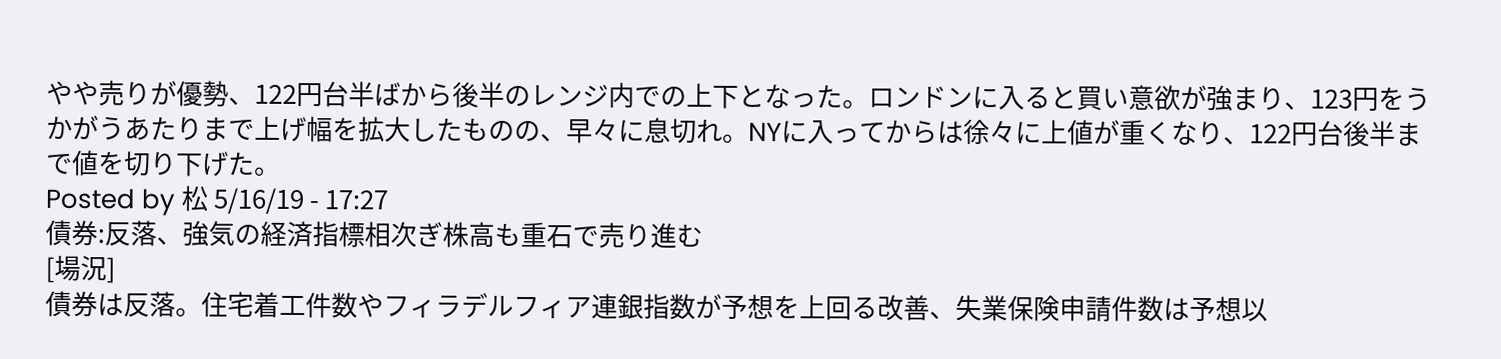やや売りが優勢、122円台半ばから後半のレンジ内での上下となった。ロンドンに入ると買い意欲が強まり、123円をうかがうあたりまで上げ幅を拡大したものの、早々に息切れ。NYに入ってからは徐々に上値が重くなり、122円台後半まで値を切り下げた。
Posted by 松 5/16/19 - 17:27
債券:反落、強気の経済指標相次ぎ株高も重石で売り進む
[場況]
債券は反落。住宅着工件数やフィラデルフィア連銀指数が予想を上回る改善、失業保険申請件数は予想以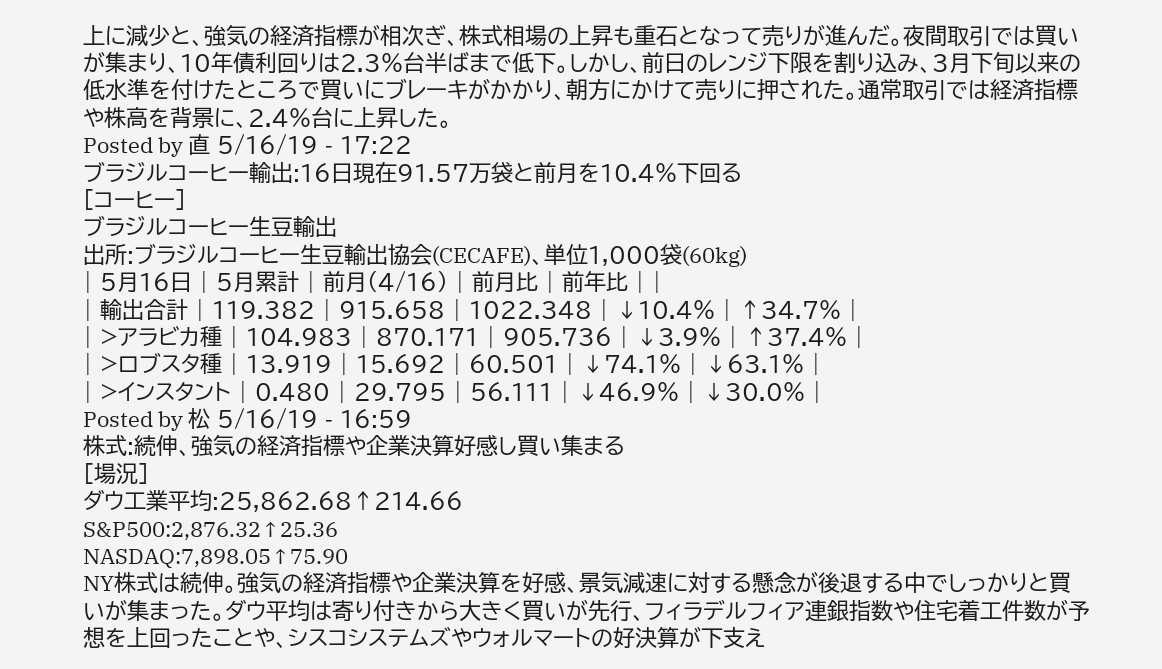上に減少と、強気の経済指標が相次ぎ、株式相場の上昇も重石となって売りが進んだ。夜間取引では買いが集まり、10年債利回りは2.3%台半ばまで低下。しかし、前日のレンジ下限を割り込み、3月下旬以来の低水準を付けたところで買いにブレーキがかかり、朝方にかけて売りに押された。通常取引では経済指標や株高を背景に、2.4%台に上昇した。
Posted by 直 5/16/19 - 17:22
ブラジルコーヒー輸出:16日現在91.57万袋と前月を10.4%下回る
[コーヒー]
ブラジルコーヒー生豆輸出
出所:ブラジルコーヒー生豆輸出協会(CECAFE)、単位1,000袋(60kg)
| 5月16日 | 5月累計 | 前月(4/16) | 前月比 | 前年比 | |
| 輸出合計 | 119.382 | 915.658 | 1022.348 | ↓10.4% | ↑34.7% |
| >アラビカ種 | 104.983 | 870.171 | 905.736 | ↓3.9% | ↑37.4% |
| >ロブスタ種 | 13.919 | 15.692 | 60.501 | ↓74.1% | ↓63.1% |
| >インスタント | 0.480 | 29.795 | 56.111 | ↓46.9% | ↓30.0% |
Posted by 松 5/16/19 - 16:59
株式:続伸、強気の経済指標や企業決算好感し買い集まる
[場況]
ダウ工業平均:25,862.68↑214.66
S&P500:2,876.32↑25.36
NASDAQ:7,898.05↑75.90
NY株式は続伸。強気の経済指標や企業決算を好感、景気減速に対する懸念が後退する中でしっかりと買いが集まった。ダウ平均は寄り付きから大きく買いが先行、フィラデルフィア連銀指数や住宅着工件数が予想を上回ったことや、シスコシステムズやウォルマートの好決算が下支え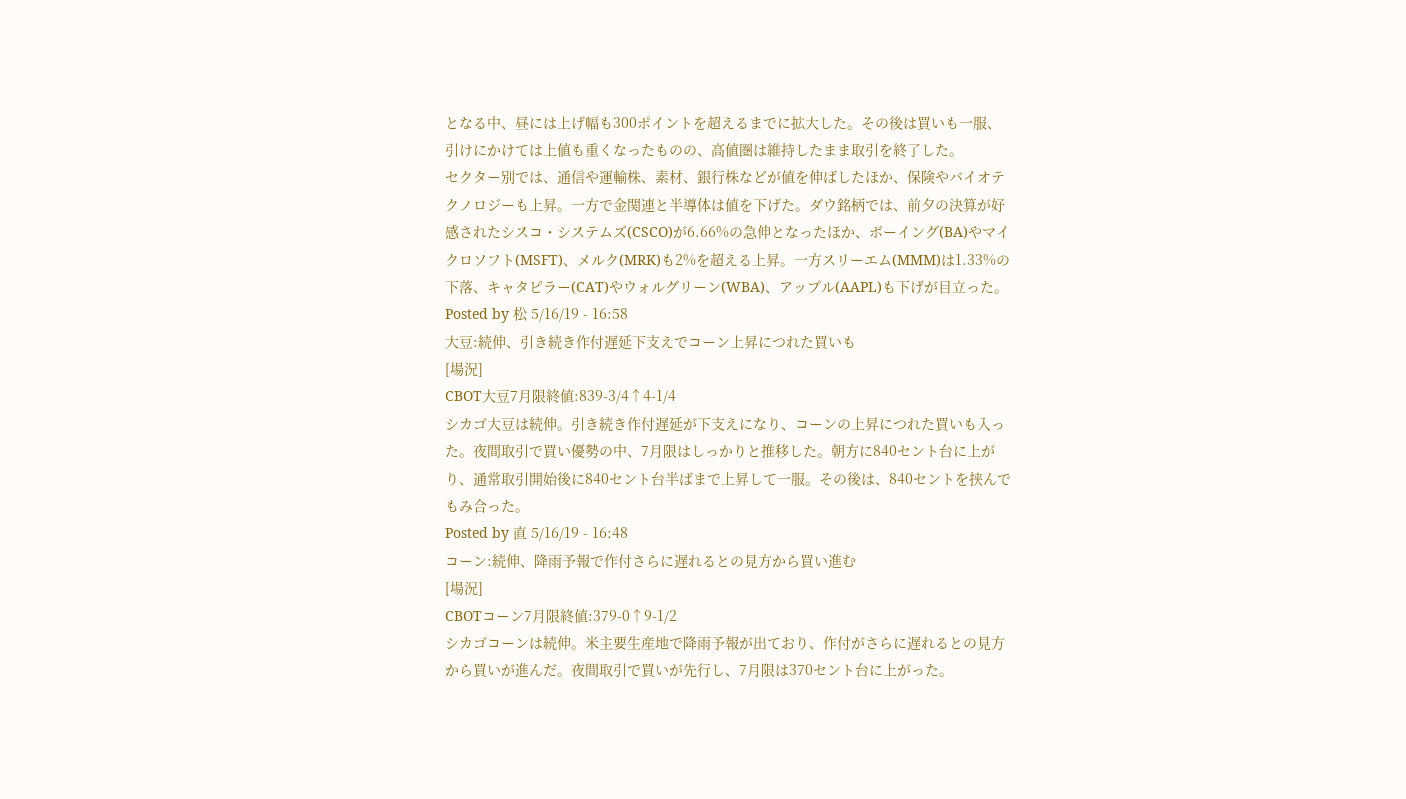となる中、昼には上げ幅も300ポイントを超えるまでに拡大した。その後は買いも一服、引けにかけては上値も重くなったものの、高値圏は維持したまま取引を終了した。
セクター別では、通信や運輸株、素材、銀行株などが値を伸ばしたほか、保険やバイオテクノロジーも上昇。一方で金関連と半導体は値を下げた。ダウ銘柄では、前夕の決算が好感されたシスコ・システムズ(CSCO)が6.66%の急伸となったほか、ボーイング(BA)やマイクロソフト(MSFT)、メルク(MRK)も2%を超える上昇。一方スリーエム(MMM)は1.33%の下落、キャタピラー(CAT)やウォルグリーン(WBA)、アップル(AAPL)も下げが目立った。
Posted by 松 5/16/19 - 16:58
大豆:続伸、引き続き作付遅延下支えでコーン上昇につれた買いも
[場況]
CBOT大豆7月限終値:839-3/4↑4-1/4
シカゴ大豆は続伸。引き続き作付遅延が下支えになり、コーンの上昇につれた買いも入った。夜間取引で買い優勢の中、7月限はしっかりと推移した。朝方に840セント台に上がり、通常取引開始後に840セント台半ばまで上昇して一服。その後は、840セントを挟んでもみ合った。
Posted by 直 5/16/19 - 16:48
コーン:続伸、降雨予報で作付さらに遅れるとの見方から買い進む
[場況]
CBOTコーン7月限終値:379-0↑9-1/2
シカゴコーンは続伸。米主要生産地で降雨予報が出ており、作付がさらに遅れるとの見方から買いが進んだ。夜間取引で買いが先行し、7月限は370セント台に上がった。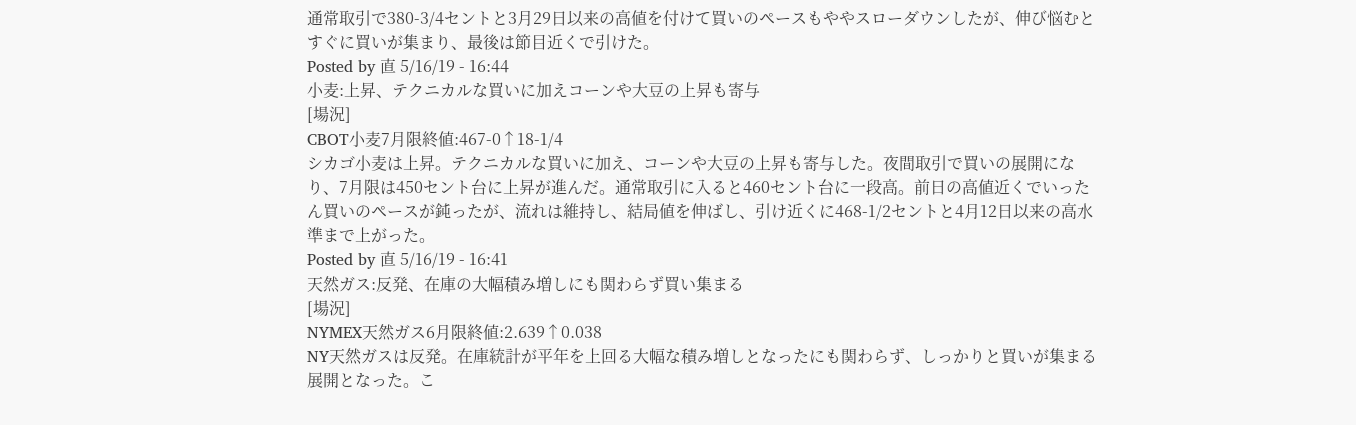通常取引で380-3/4セントと3月29日以来の高値を付けて買いのペースもややスローダウンしたが、伸び悩むとすぐに買いが集まり、最後は節目近くで引けた。
Posted by 直 5/16/19 - 16:44
小麦:上昇、テクニカルな買いに加えコーンや大豆の上昇も寄与
[場況]
CBOT小麦7月限終値:467-0↑18-1/4
シカゴ小麦は上昇。テクニカルな買いに加え、コーンや大豆の上昇も寄与した。夜間取引で買いの展開になり、7月限は450セント台に上昇が進んだ。通常取引に入ると460セント台に一段高。前日の高値近くでいったん買いのペースが鈍ったが、流れは維持し、結局値を伸ばし、引け近くに468-1/2セントと4月12日以来の高水準まで上がった。
Posted by 直 5/16/19 - 16:41
天然ガス:反発、在庫の大幅積み増しにも関わらず買い集まる
[場況]
NYMEX天然ガス6月限終値:2.639↑0.038
NY天然ガスは反発。在庫統計が平年を上回る大幅な積み増しとなったにも関わらず、しっかりと買いが集まる展開となった。こ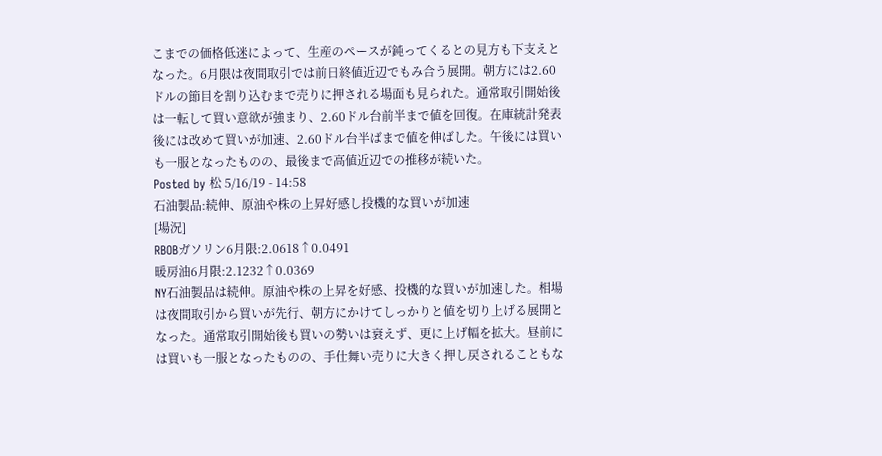こまでの価格低迷によって、生産のペースが鈍ってくるとの見方も下支えとなった。6月限は夜間取引では前日終値近辺でもみ合う展開。朝方には2.60ドルの節目を割り込むまで売りに押される場面も見られた。通常取引開始後は一転して買い意欲が強まり、2.60ドル台前半まで値を回復。在庫統計発表後には改めて買いが加速、2.60ドル台半ばまで値を伸ばした。午後には買いも一服となったものの、最後まで高値近辺での推移が続いた。
Posted by 松 5/16/19 - 14:58
石油製品:続伸、原油や株の上昇好感し投機的な買いが加速
[場況]
RBOBガソリン6月限:2.0618↑0.0491
暖房油6月限:2.1232↑0.0369
NY石油製品は続伸。原油や株の上昇を好感、投機的な買いが加速した。相場は夜間取引から買いが先行、朝方にかけてしっかりと値を切り上げる展開となった。通常取引開始後も買いの勢いは衰えず、更に上げ幅を拡大。昼前には買いも一服となったものの、手仕舞い売りに大きく押し戻されることもな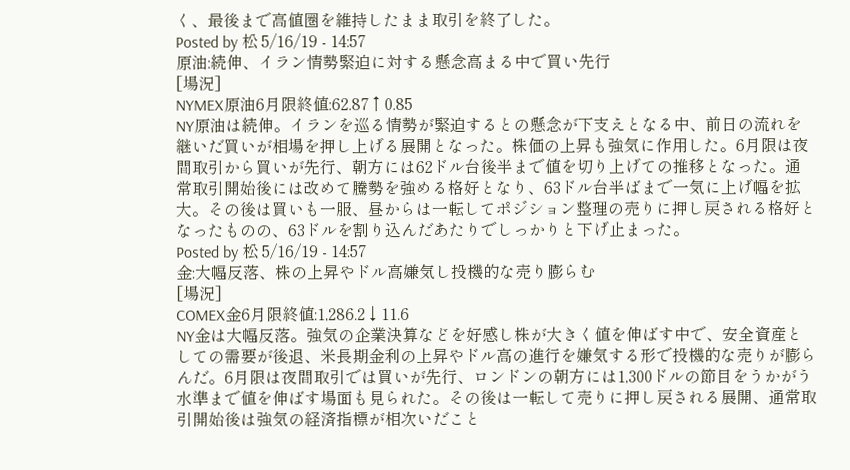く、最後まで高値圏を維持したまま取引を終了した。
Posted by 松 5/16/19 - 14:57
原油:続伸、イラン情勢緊迫に対する懸念高まる中で買い先行
[場況]
NYMEX原油6月限終値:62.87↑0.85
NY原油は続伸。イランを巡る情勢が緊迫するとの懸念が下支えとなる中、前日の流れを継いだ買いが相場を押し上げる展開となった。株価の上昇も強気に作用した。6月限は夜間取引から買いが先行、朝方には62ドル台後半まで値を切り上げての推移となった。通常取引開始後には改めて騰勢を強める格好となり、63ドル台半ばまで一気に上げ幅を拡大。その後は買いも一服、昼からは一転してポジション整理の売りに押し戻される格好となったものの、63ドルを割り込んだあたりでしっかりと下げ止まった。
Posted by 松 5/16/19 - 14:57
金:大幅反落、株の上昇やドル高嫌気し投機的な売り膨らむ
[場況]
COMEX金6月限終値:1,286.2↓11.6
NY金は大幅反落。強気の企業決算などを好感し株が大きく値を伸ばす中で、安全資産としての需要が後退、米長期金利の上昇やドル高の進行を嫌気する形で投機的な売りが膨らんだ。6月限は夜間取引では買いが先行、ロンドンの朝方には1,300ドルの節目をうかがう水準まで値を伸ばす場面も見られた。その後は一転して売りに押し戻される展開、通常取引開始後は強気の経済指標が相次いだこと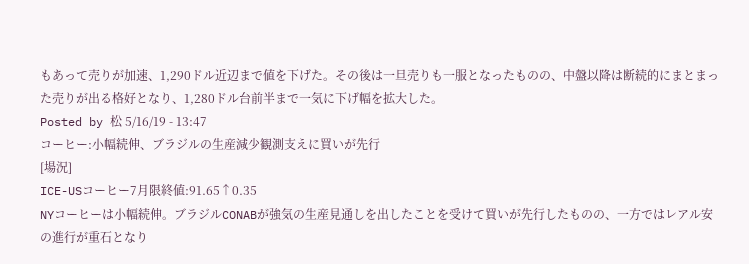もあって売りが加速、1,290ドル近辺まで値を下げた。その後は一旦売りも一服となったものの、中盤以降は断続的にまとまった売りが出る格好となり、1,280ドル台前半まで一気に下げ幅を拡大した。
Posted by 松 5/16/19 - 13:47
コーヒー:小幅続伸、ブラジルの生産減少観測支えに買いが先行
[場況]
ICE-USコーヒー7月限終値:91.65↑0.35
NYコーヒーは小幅続伸。ブラジルCONABが強気の生産見通しを出したことを受けて買いが先行したものの、一方ではレアル安の進行が重石となり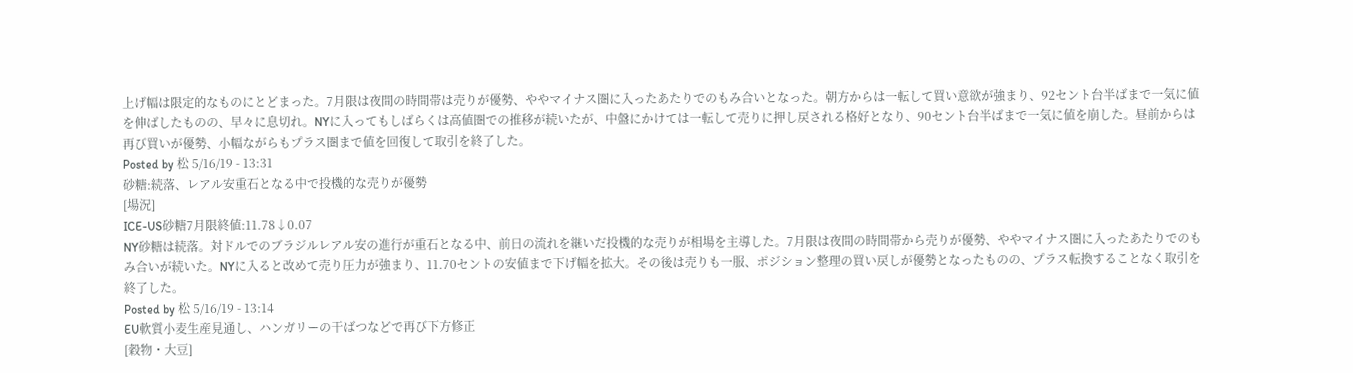上げ幅は限定的なものにとどまった。7月限は夜間の時間帯は売りが優勢、ややマイナス圏に入ったあたりでのもみ合いとなった。朝方からは一転して買い意欲が強まり、92セント台半ばまで一気に値を伸ばしたものの、早々に息切れ。NYに入ってもしばらくは高値圏での推移が続いたが、中盤にかけては一転して売りに押し戻される格好となり、90セント台半ばまで一気に値を崩した。昼前からは再び買いが優勢、小幅ながらもプラス圏まで値を回復して取引を終了した。
Posted by 松 5/16/19 - 13:31
砂糖:続落、レアル安重石となる中で投機的な売りが優勢
[場況]
ICE-US砂糖7月限終値:11.78↓0.07
NY砂糖は続落。対ドルでのブラジルレアル安の進行が重石となる中、前日の流れを継いだ投機的な売りが相場を主導した。7月限は夜間の時間帯から売りが優勢、ややマイナス圏に入ったあたりでのもみ合いが続いた。NYに入ると改めて売り圧力が強まり、11.70セントの安値まで下げ幅を拡大。その後は売りも一服、ポジション整理の買い戻しが優勢となったものの、プラス転換することなく取引を終了した。
Posted by 松 5/16/19 - 13:14
EU軟質小麦生産見通し、ハンガリーの干ばつなどで再び下方修正
[穀物・大豆]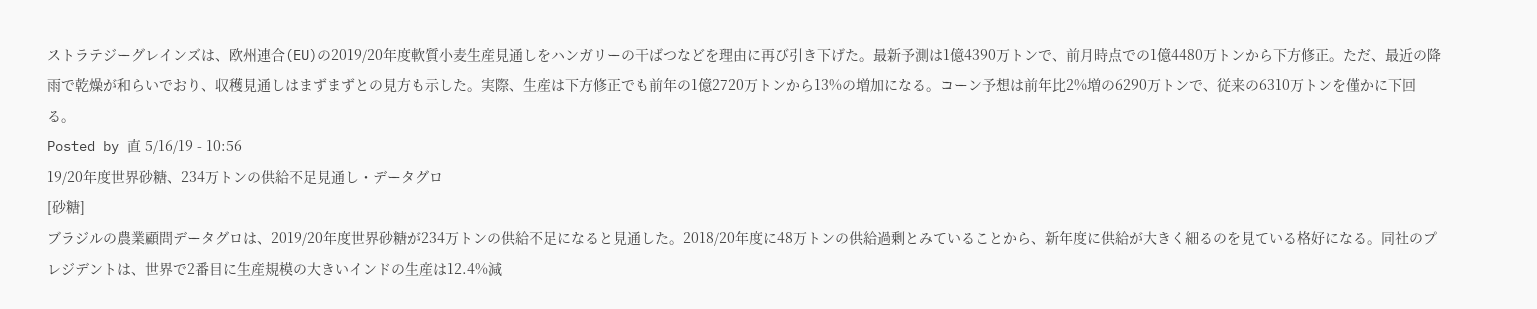ストラテジーグレインズは、欧州連合(EU)の2019/20年度軟質小麦生産見通しをハンガリーの干ばつなどを理由に再び引き下げた。最新予測は1億4390万トンで、前月時点での1億4480万トンから下方修正。ただ、最近の降雨で乾燥が和らいでおり、収穫見通しはまずまずとの見方も示した。実際、生産は下方修正でも前年の1億2720万トンから13%の増加になる。コーン予想は前年比2%増の6290万トンで、従来の6310万トンを僅かに下回る。
Posted by 直 5/16/19 - 10:56
19/20年度世界砂糖、234万トンの供給不足見通し・データグロ
[砂糖]
ブラジルの農業顧問データグロは、2019/20年度世界砂糖が234万トンの供給不足になると見通した。2018/20年度に48万トンの供給過剰とみていることから、新年度に供給が大きく細るのを見ている格好になる。同社のプレジデントは、世界で2番目に生産規模の大きいインドの生産は12.4%減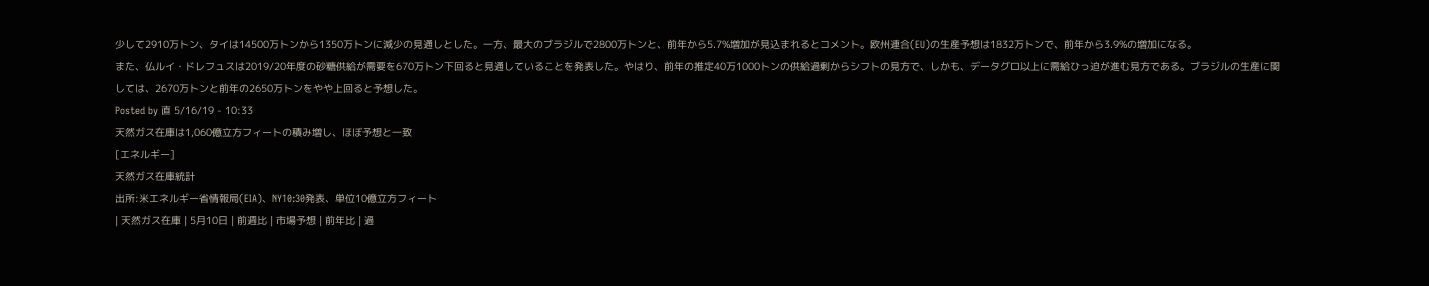少して2910万トン、タイは14500万トンから1350万トンに減少の見通しとした。一方、最大のブラジルで2800万トンと、前年から5.7%増加が見込まれるとコメント。欧州連合(EU)の生産予想は1832万トンで、前年から3.9%の増加になる。
また、仏ルイ・ドレフュスは2019/20年度の砂糖供給が需要を670万トン下回ると見通していることを発表した。やはり、前年の推定40万1000トンの供給過剰からシフトの見方で、しかも、データグロ以上に需給ひっ迫が進む見方である。ブラジルの生産に関しては、2670万トンと前年の2650万トンをやや上回ると予想した。
Posted by 直 5/16/19 - 10:33
天然ガス在庫は1,060億立方フィートの積み増し、ほぼ予想と一致
[エネルギー]
天然ガス在庫統計
出所:米エネルギー省情報局(EIA)、NY10:30発表、単位10億立方フィート
| 天然ガス在庫 | 5月10日 | 前週比 | 市場予想 | 前年比 | 過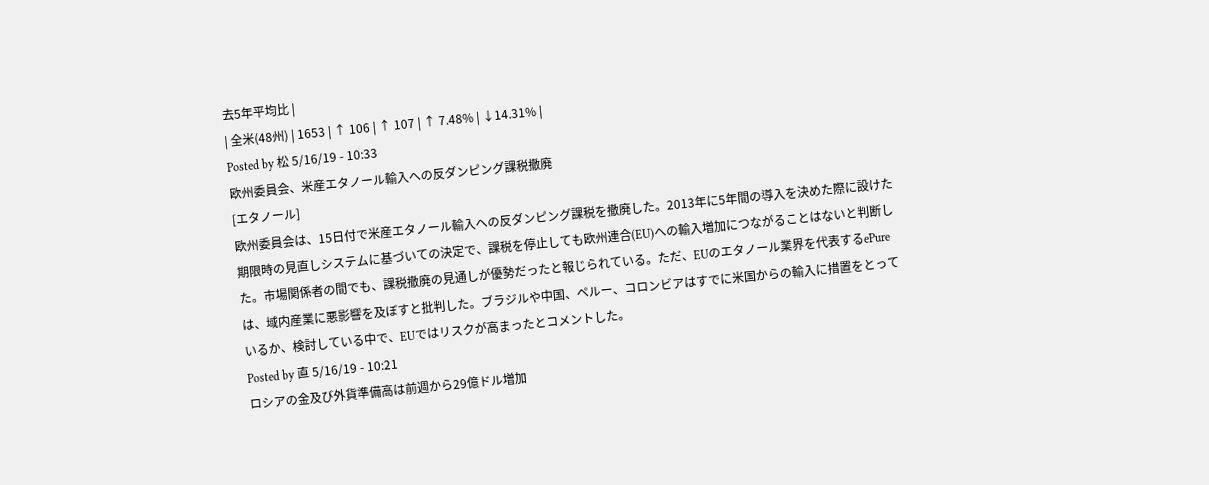去5年平均比 |
| 全米(48州) | 1653 | ↑ 106 | ↑ 107 | ↑ 7.48% | ↓14.31% |
Posted by 松 5/16/19 - 10:33
欧州委員会、米産エタノール輸入への反ダンピング課税撤廃
[エタノール]
欧州委員会は、15日付で米産エタノール輸入への反ダンピング課税を撤廃した。2013年に5年間の導入を決めた際に設けた期限時の見直しシステムに基づいての決定で、課税を停止しても欧州連合(EU)への輸入増加につながることはないと判断した。市場関係者の間でも、課税撤廃の見通しが優勢だったと報じられている。ただ、EUのエタノール業界を代表するePureは、域内産業に悪影響を及ぼすと批判した。ブラジルや中国、ペルー、コロンビアはすでに米国からの輸入に措置をとっているか、検討している中で、EUではリスクが高まったとコメントした。
Posted by 直 5/16/19 - 10:21
ロシアの金及び外貨準備高は前週から29億ドル増加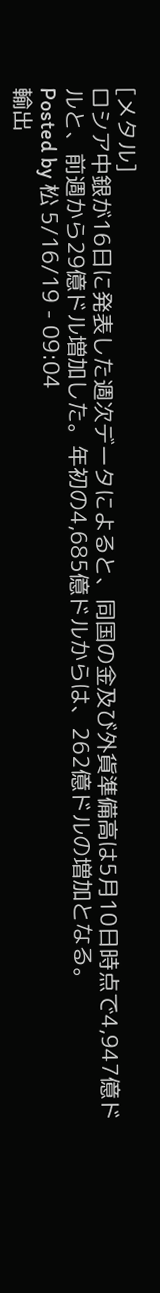[メタル]
ロシア中銀が16日に発表した週次データによると、同国の金及び外貨準備高は5月10日時点で4,947億ドルと、前週から29億ドル増加した。年初の4,685億ドルからは、262億ドルの増加となる。
Posted by 松 5/16/19 - 09:04
輸出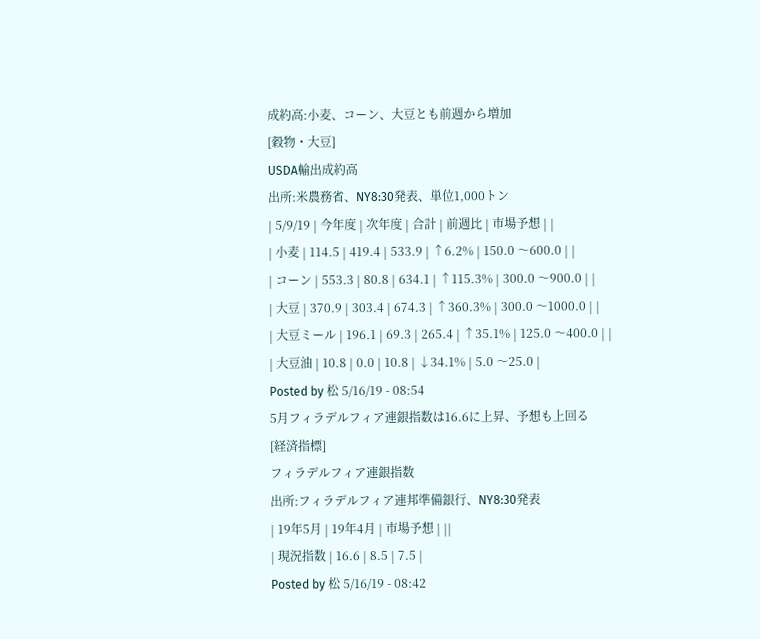成約高:小麦、コーン、大豆とも前週から増加
[穀物・大豆]
USDA輸出成約高
出所:米農務省、NY8:30発表、単位1,000トン
| 5/9/19 | 今年度 | 次年度 | 合計 | 前週比 | 市場予想 | |
| 小麦 | 114.5 | 419.4 | 533.9 | ↑6.2% | 150.0 〜600.0 | |
| コーン | 553.3 | 80.8 | 634.1 | ↑115.3% | 300.0 〜900.0 | |
| 大豆 | 370.9 | 303.4 | 674.3 | ↑360.3% | 300.0 〜1000.0 | |
| 大豆ミール | 196.1 | 69.3 | 265.4 | ↑35.1% | 125.0 〜400.0 | |
| 大豆油 | 10.8 | 0.0 | 10.8 | ↓34.1% | 5.0 〜25.0 |
Posted by 松 5/16/19 - 08:54
5月フィラデルフィア連銀指数は16.6に上昇、予想も上回る
[経済指標]
フィラデルフィア連銀指数
出所:フィラデルフィア連邦準備銀行、NY8:30発表
| 19年5月 | 19年4月 | 市場予想 | ||
| 現況指数 | 16.6 | 8.5 | 7.5 |
Posted by 松 5/16/19 - 08:42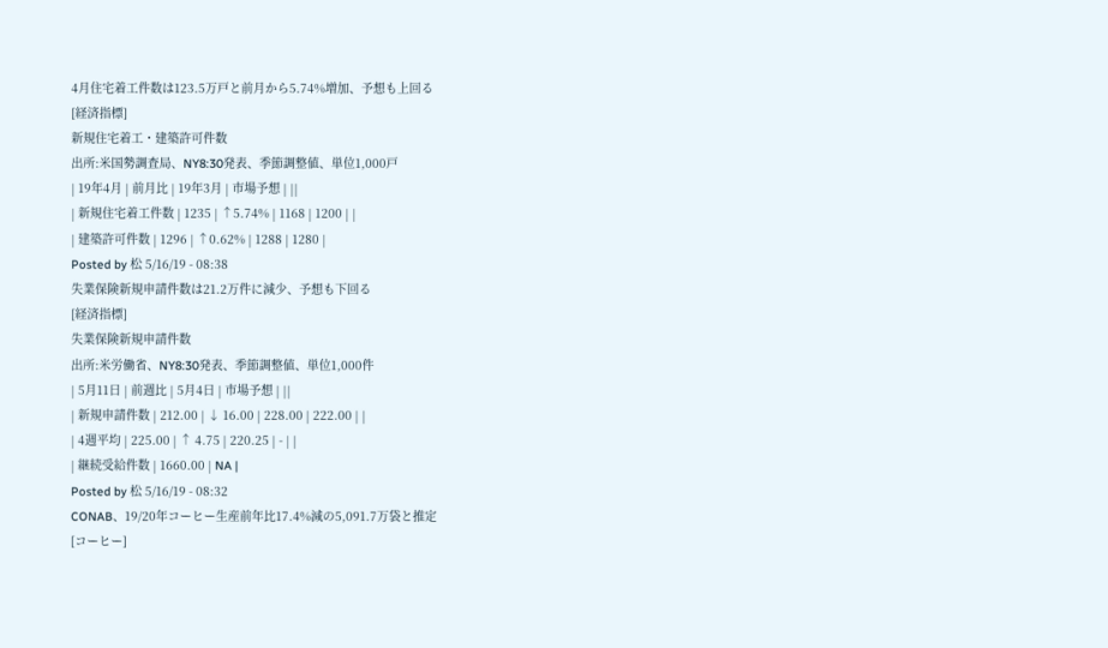4月住宅着工件数は123.5万戸と前月から5.74%増加、予想も上回る
[経済指標]
新規住宅着工・建築許可件数
出所:米国勢調査局、NY8:30発表、季節調整値、単位1,000戸
| 19年4月 | 前月比 | 19年3月 | 市場予想 | ||
| 新規住宅着工件数 | 1235 | ↑5.74% | 1168 | 1200 | |
| 建築許可件数 | 1296 | ↑0.62% | 1288 | 1280 |
Posted by 松 5/16/19 - 08:38
失業保険新規申請件数は21.2万件に減少、予想も下回る
[経済指標]
失業保険新規申請件数
出所:米労働省、NY8:30発表、季節調整値、単位1,000件
| 5月11日 | 前週比 | 5月4日 | 市場予想 | ||
| 新規申請件数 | 212.00 | ↓ 16.00 | 228.00 | 222.00 | |
| 4週平均 | 225.00 | ↑ 4.75 | 220.25 | - | |
| 継続受給件数 | 1660.00 | NA |
Posted by 松 5/16/19 - 08:32
CONAB、19/20年コーヒー生産前年比17.4%減の5,091.7万袋と推定
[コーヒー]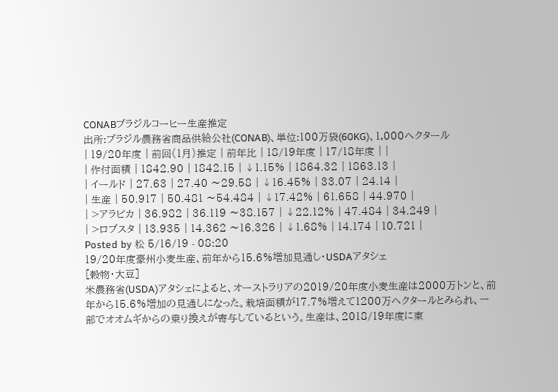CONABブラジルコーヒー生産推定
出所:ブラジル農務省商品供給公社(CONAB)、単位:100万袋(60KG)、1,000ヘクタール
| 19/20年度 | 前回(1月)推定 | 前年比 | 18/19年度 | 17/18年度 | |
| 作付面積 | 1842.90 | 1842.15 | ↓1.15% | 1864.32 | 1863.13 |
| イールド | 27.63 | 27.40 〜29.58 | ↓16.45% | 33.07 | 24.14 |
| 生産 | 50.917 | 50.481 〜54.484 | ↓17.42% | 61.658 | 44.970 |
| >アラビカ | 36.982 | 36.119 〜38.157 | ↓22.12% | 47.484 | 34.249 |
| >ロブスタ | 13.935 | 14.362 〜16.326 | ↓1.68% | 14.174 | 10.721 |
Posted by 松 5/16/19 - 08:20
19/20年度豪州小麦生産、前年から15.6%増加見通し・USDAアタシェ
[穀物・大豆]
米農務省(USDA)アタシェによると、オーストラリアの2019/20年度小麦生産は2000万トンと、前年から15.6%増加の見通しになった。栽培面積が17.7%増えて1200万ヘクタールとみられ、一部でオオムギからの乗り換えが寄与しているという。生産は、2018/19年度に東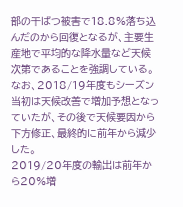部の干ばつ被害で18.8%落ち込んだのから回復となるが、主要生産地で平均的な降水量など天候次第であることを強調している。なお、2018/19年度もシーズン当初は天候改善で増加予想となっていたが、その後で天候要因から下方修正、最終的に前年から減少した。
2019/20年度の輸出は前年から20%増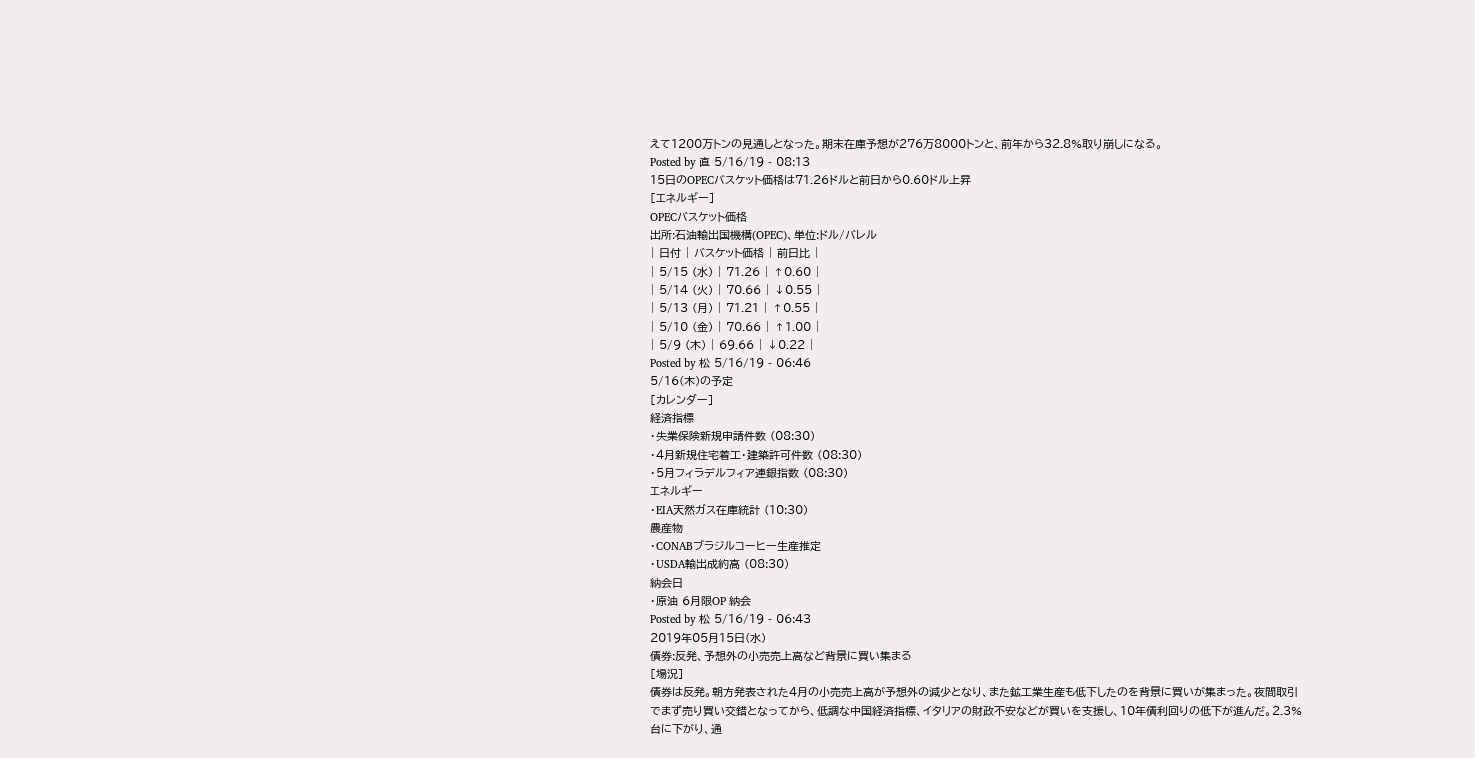えて1200万トンの見通しとなった。期末在庫予想が276万8000トンと、前年から32.8%取り崩しになる。
Posted by 直 5/16/19 - 08:13
15日のOPECバスケット価格は71.26ドルと前日から0.60ドル上昇
[エネルギー]
OPECバスケット価格
出所:石油輸出国機構(OPEC)、単位:ドル/バレル
| 日付 | バスケット価格 | 前日比 |
| 5/15 (水) | 71.26 | ↑0.60 |
| 5/14 (火) | 70.66 | ↓0.55 |
| 5/13 (月) | 71.21 | ↑0.55 |
| 5/10 (金) | 70.66 | ↑1.00 |
| 5/9 (木) | 69.66 | ↓0.22 |
Posted by 松 5/16/19 - 06:46
5/16(木)の予定
[カレンダー]
経済指標
・失業保険新規申請件数 (08:30)
・4月新規住宅着工・建築許可件数 (08:30)
・5月フィラデルフィア連銀指数 (08:30)
エネルギー
・EIA天然ガス在庫統計 (10:30)
農産物
・CONABブラジルコーヒー生産推定
・USDA輸出成約高 (08:30)
納会日
・原油 6月限OP 納会
Posted by 松 5/16/19 - 06:43
2019年05月15日(水)
債券:反発、予想外の小売売上高など背景に買い集まる
[場況]
債券は反発。朝方発表された4月の小売売上高が予想外の減少となり、また鉱工業生産も低下したのを背景に買いが集まった。夜間取引でまず売り買い交錯となってから、低調な中国経済指標、イタリアの財政不安などが買いを支援し、10年債利回りの低下が進んだ。2.3%台に下がり、通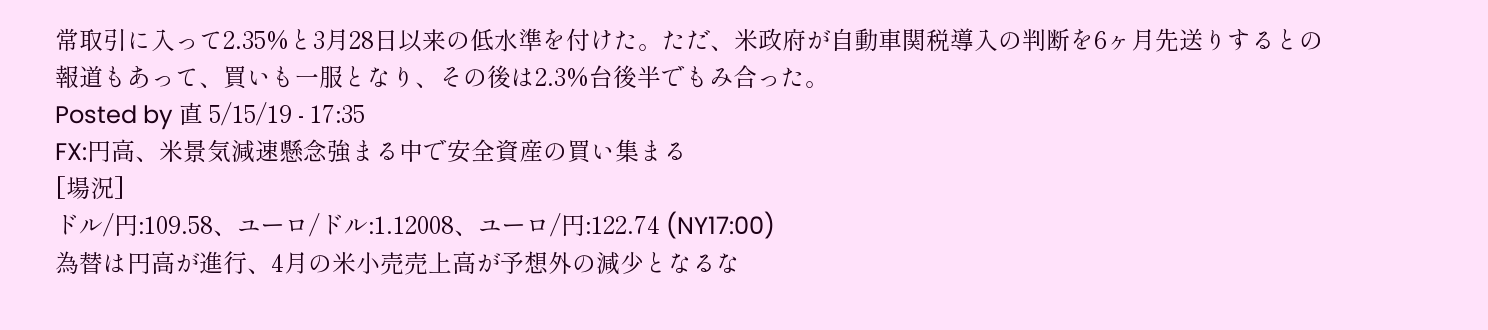常取引に入って2.35%と3月28日以来の低水準を付けた。ただ、米政府が自動車関税導入の判断を6ヶ月先送りするとの報道もあって、買いも一服となり、その後は2.3%台後半でもみ合った。
Posted by 直 5/15/19 - 17:35
FX:円高、米景気減速懸念強まる中で安全資産の買い集まる
[場況]
ドル/円:109.58、ユーロ/ドル:1.12008、ユーロ/円:122.74 (NY17:00)
為替は円高が進行、4月の米小売売上高が予想外の減少となるな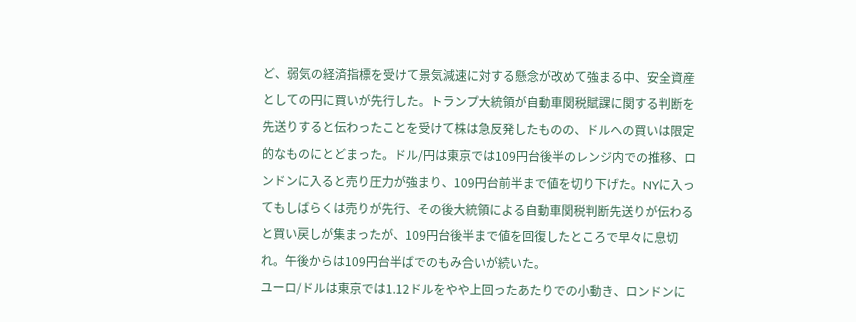ど、弱気の経済指標を受けて景気減速に対する懸念が改めて強まる中、安全資産としての円に買いが先行した。トランプ大統領が自動車関税賦課に関する判断を先送りすると伝わったことを受けて株は急反発したものの、ドルへの買いは限定的なものにとどまった。ドル/円は東京では109円台後半のレンジ内での推移、ロンドンに入ると売り圧力が強まり、109円台前半まで値を切り下げた。NYに入ってもしばらくは売りが先行、その後大統領による自動車関税判断先送りが伝わると買い戻しが集まったが、109円台後半まで値を回復したところで早々に息切れ。午後からは109円台半ばでのもみ合いが続いた。
ユーロ/ドルは東京では1.12ドルをやや上回ったあたりでの小動き、ロンドンに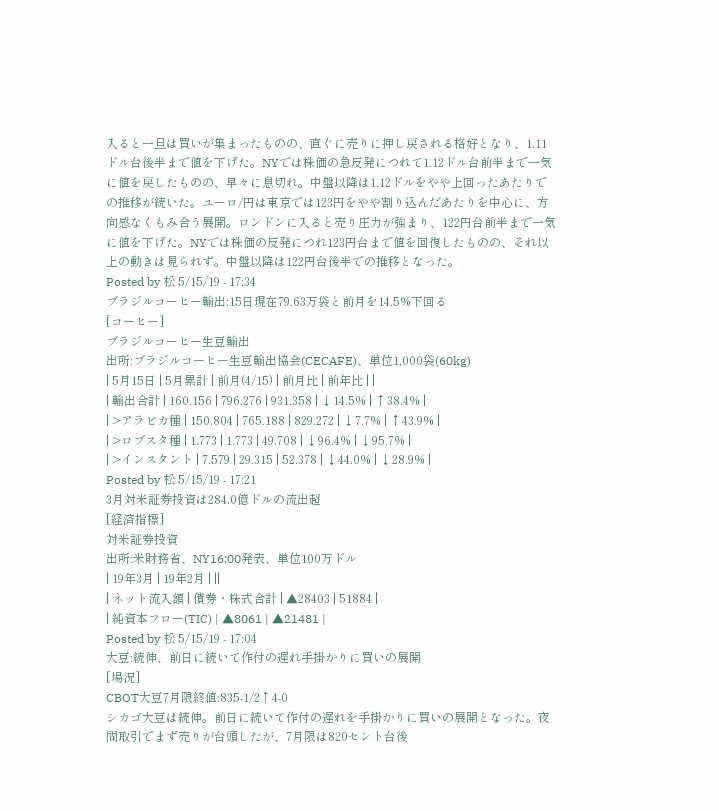入ると一旦は買いが集まったものの、直ぐに売りに押し戻される格好となり、1.11ドル台後半まで値を下げた。NYでは株価の急反発につれて1.12ドル台前半まで一気に値を戻したものの、早々に息切れ。中盤以降は1.12ドルをやや上回ったあたりでの推移が続いた。ユーロ/円は東京では123円をやや割り込んだあたりを中心に、方向感なくもみ合う展開。ロンドンに入ると売り圧力が強まり、122円台前半まで一気に値を下げた。NYでは株価の反発につれ123円台まで値を回復したものの、それ以上の動きは見られず。中盤以降は122円台後半での推移となった。
Posted by 松 5/15/19 - 17:34
ブラジルコーヒー輸出:15日現在79.63万袋と前月を14.5%下回る
[コーヒー]
ブラジルコーヒー生豆輸出
出所:ブラジルコーヒー生豆輸出協会(CECAFE)、単位1,000袋(60kg)
| 5月15日 | 5月累計 | 前月(4/15) | 前月比 | 前年比 | |
| 輸出合計 | 160.156 | 796.276 | 931.358 | ↓14.5% | ↑38.4% |
| >アラビカ種 | 150.804 | 765.188 | 829.272 | ↓7.7% | ↑43.9% |
| >ロブスタ種 | 1.773 | 1.773 | 49.708 | ↓96.4% | ↓95.7% |
| >インスタント | 7.579 | 29.315 | 52.378 | ↓44.0% | ↓28.9% |
Posted by 松 5/15/19 - 17:21
3月対米証券投資は284.0億ドルの流出超
[経済指標]
対米証券投資
出所:米財務省、NY16:00発表、単位100万ドル
| 19年3月 | 19年2月 | ||
| ネット流入額 | 債券・株式合計 | ▲28403 | 51884 |
| 純資本フロー(TIC) | ▲8061 | ▲21481 |
Posted by 松 5/15/19 - 17:04
大豆:続伸、前日に続いて作付の遅れ手掛かりに買いの展開
[場況]
CBOT大豆7月限終値:835-1/2↑4-0
シカゴ大豆は続伸。前日に続いて作付の遅れを手掛かりに買いの展開となった。夜間取引でまず売りが台頭したが、7月限は820セント台後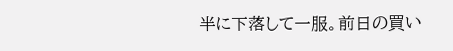半に下落して一服。前日の買い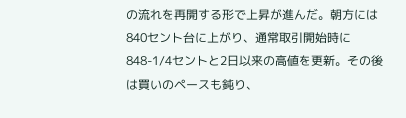の流れを再開する形で上昇が進んだ。朝方には840セント台に上がり、通常取引開始時に848-1/4セントと2日以来の高値を更新。その後は買いのペースも鈍り、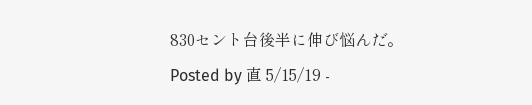830セント台後半に伸び悩んだ。
Posted by 直 5/15/19 -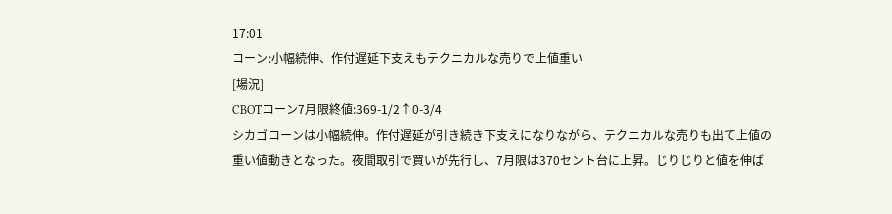17:01
コーン:小幅続伸、作付遅延下支えもテクニカルな売りで上値重い
[場況]
CBOTコーン7月限終値:369-1/2↑0-3/4
シカゴコーンは小幅続伸。作付遅延が引き続き下支えになりながら、テクニカルな売りも出て上値の重い値動きとなった。夜間取引で買いが先行し、7月限は370セント台に上昇。じりじりと値を伸ば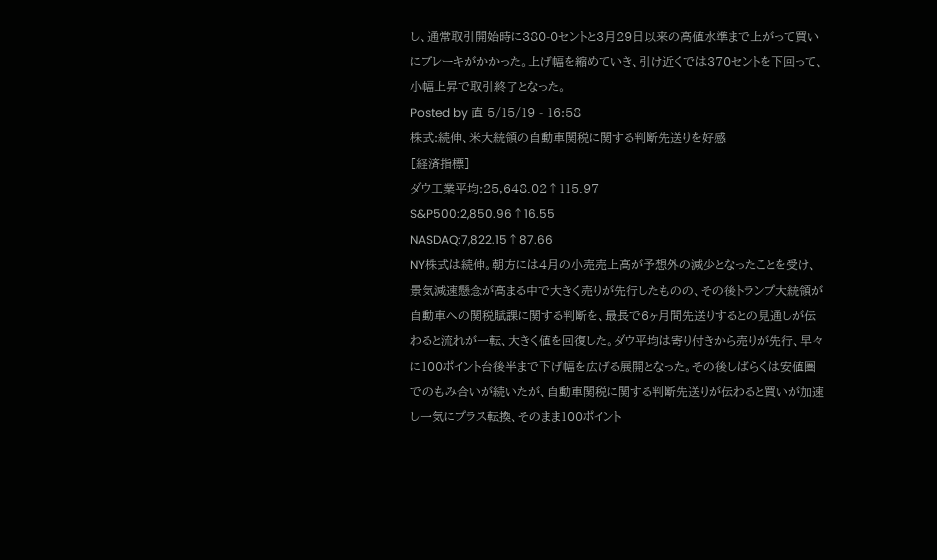し、通常取引開始時に380-0セントと3月29日以来の高値水準まで上がって買いにブレーキがかかった。上げ幅を縮めていき、引け近くでは370セントを下回って、小幅上昇で取引終了となった。
Posted by 直 5/15/19 - 16:58
株式:続伸、米大統領の自動車関税に関する判断先送りを好感
[経済指標]
ダウ工業平均:25,648.02↑115.97
S&P500:2,850.96↑16.55
NASDAQ:7,822.15↑87.66
NY株式は続伸。朝方には4月の小売売上高が予想外の減少となったことを受け、景気減速懸念が高まる中で大きく売りが先行したものの、その後トランプ大統領が自動車への関税賦課に関する判断を、最長で6ヶ月間先送りするとの見通しが伝わると流れが一転、大きく値を回復した。ダウ平均は寄り付きから売りが先行、早々に100ポイント台後半まで下げ幅を広げる展開となった。その後しばらくは安値圏でのもみ合いが続いたが、自動車関税に関する判断先送りが伝わると買いが加速し一気にプラス転換、そのまま100ポイント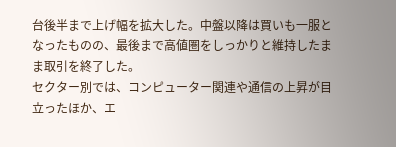台後半まで上げ幅を拡大した。中盤以降は買いも一服となったものの、最後まで高値圏をしっかりと維持したまま取引を終了した。
セクター別では、コンピューター関連や通信の上昇が目立ったほか、エ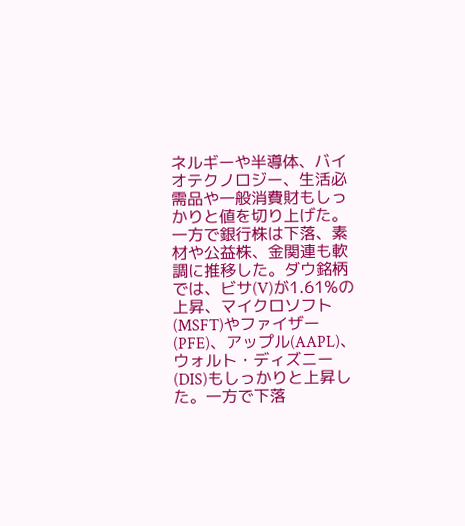ネルギーや半導体、バイオテクノロジー、生活必需品や一般消費財もしっかりと値を切り上げた。一方で銀行株は下落、素材や公益株、金関連も軟調に推移した。ダウ銘柄では、ビサ(V)が1.61%の上昇、マイクロソフト(MSFT)やファイザー(PFE)、アップル(AAPL)、ウォルト・ディズニー(DIS)もしっかりと上昇した。一方で下落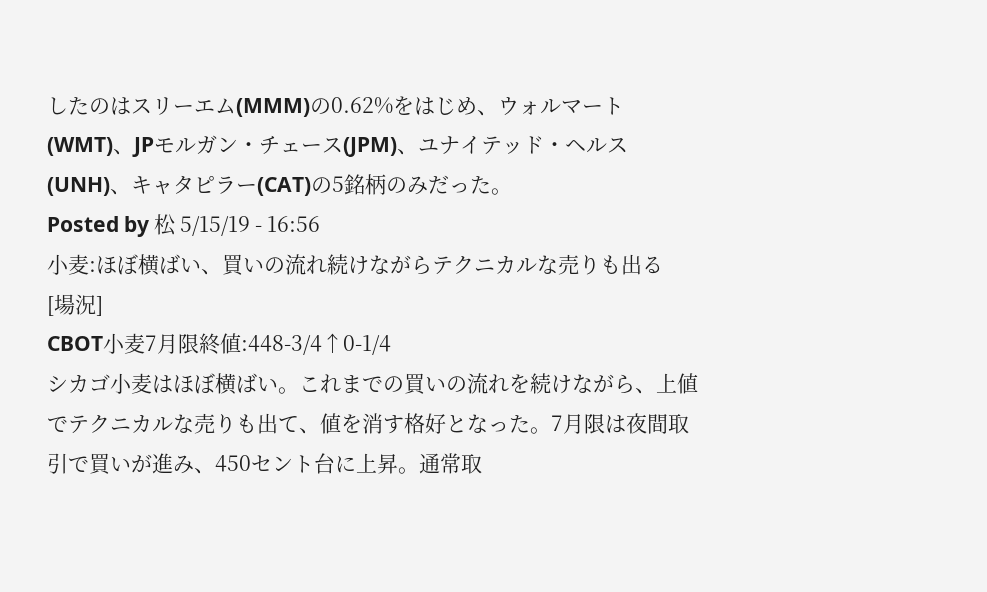したのはスリーエム(MMM)の0.62%をはじめ、ウォルマート(WMT)、JPモルガン・チェース(JPM)、ユナイテッド・ヘルス(UNH)、キャタピラー(CAT)の5銘柄のみだった。
Posted by 松 5/15/19 - 16:56
小麦:ほぼ横ばい、買いの流れ続けながらテクニカルな売りも出る
[場況]
CBOT小麦7月限終値:448-3/4↑0-1/4
シカゴ小麦はほぼ横ばい。これまでの買いの流れを続けながら、上値でテクニカルな売りも出て、値を消す格好となった。7月限は夜間取引で買いが進み、450セント台に上昇。通常取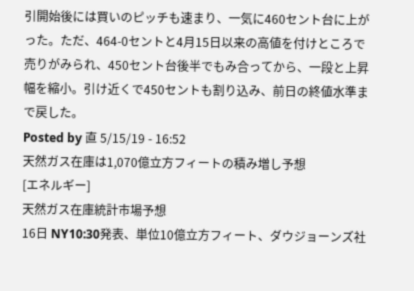引開始後には買いのピッチも速まり、一気に460セント台に上がった。ただ、464-0セントと4月15日以来の高値を付けところで売りがみられ、450セント台後半でもみ合ってから、一段と上昇幅を縮小。引け近くで450セントも割り込み、前日の終値水準まで戻した。
Posted by 直 5/15/19 - 16:52
天然ガス在庫は1,070億立方フィートの積み増し予想
[エネルギー]
天然ガス在庫統計市場予想
16日 NY10:30発表、単位10億立方フィート、ダウジョーンズ社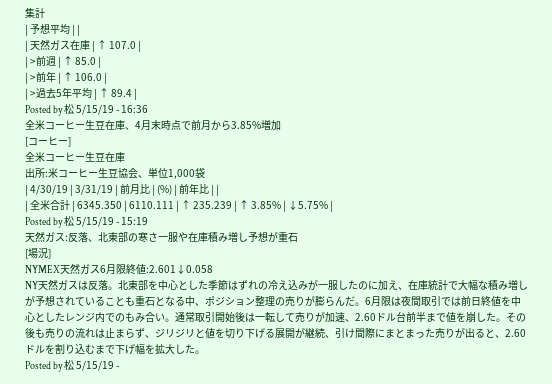集計
| 予想平均 | |
| 天然ガス在庫 | ↑ 107.0 |
| >前週 | ↑ 85.0 |
| >前年 | ↑ 106.0 |
| >過去5年平均 | ↑ 89.4 |
Posted by 松 5/15/19 - 16:36
全米コーヒー生豆在庫、4月末時点で前月から3.85%増加
[コーヒー]
全米コーヒー生豆在庫
出所:米コーヒー生豆協会、単位1,000袋
| 4/30/19 | 3/31/19 | 前月比 | (%) | 前年比 | |
| 全米合計 | 6345.350 | 6110.111 | ↑ 235.239 | ↑ 3.85% | ↓5.75% |
Posted by 松 5/15/19 - 15:19
天然ガス:反落、北東部の寒さ一服や在庫積み増し予想が重石
[場況]
NYMEX天然ガス6月限終値:2.601↓0.058
NY天然ガスは反落。北東部を中心とした季節はずれの冷え込みが一服したのに加え、在庫統計で大幅な積み増しが予想されていることも重石となる中、ポジション整理の売りが膨らんだ。6月限は夜間取引では前日終値を中心としたレンジ内でのもみ合い。通常取引開始後は一転して売りが加速、2.60ドル台前半まで値を崩した。その後も売りの流れは止まらず、ジリジリと値を切り下げる展開が継続、引け間際にまとまった売りが出ると、2.60ドルを割り込むまで下げ幅を拡大した。
Posted by 松 5/15/19 -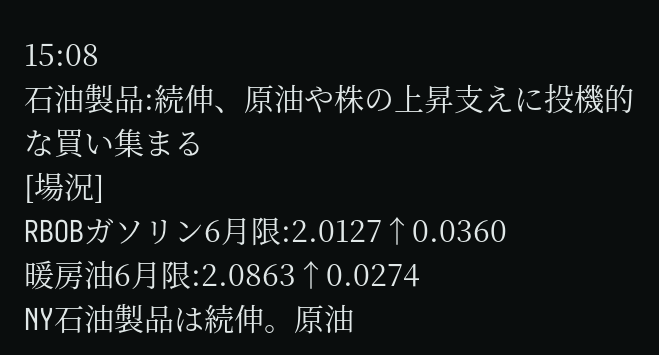15:08
石油製品:続伸、原油や株の上昇支えに投機的な買い集まる
[場況]
RBOBガソリン6月限:2.0127↑0.0360
暖房油6月限:2.0863↑0.0274
NY石油製品は続伸。原油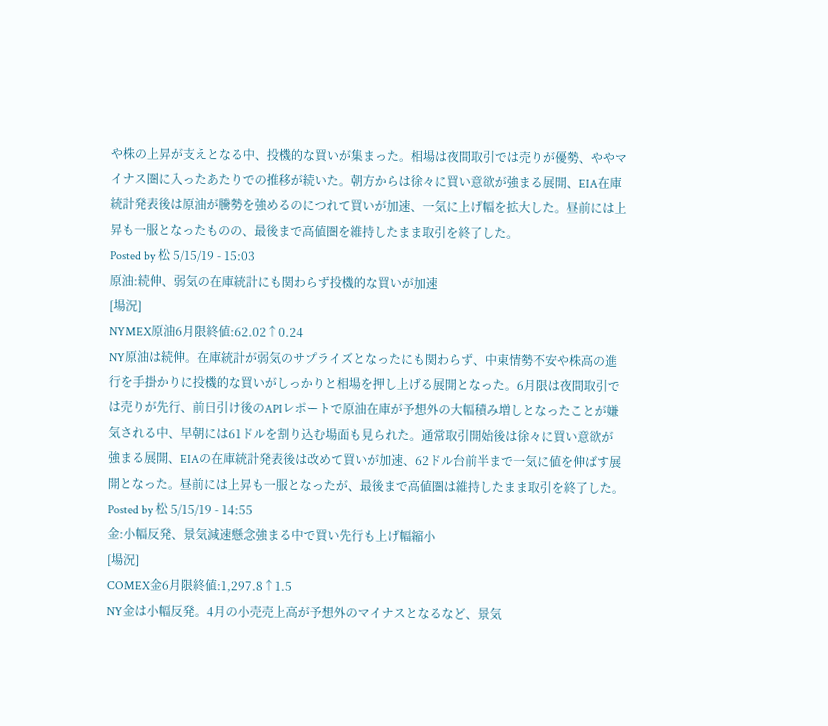や株の上昇が支えとなる中、投機的な買いが集まった。相場は夜間取引では売りが優勢、ややマイナス圏に入ったあたりでの推移が続いた。朝方からは徐々に買い意欲が強まる展開、EIA在庫統計発表後は原油が騰勢を強めるのにつれて買いが加速、一気に上げ幅を拡大した。昼前には上昇も一服となったものの、最後まで高値圏を維持したまま取引を終了した。
Posted by 松 5/15/19 - 15:03
原油:続伸、弱気の在庫統計にも関わらず投機的な買いが加速
[場況]
NYMEX原油6月限終値:62.02↑0.24
NY原油は続伸。在庫統計が弱気のサプライズとなったにも関わらず、中東情勢不安や株高の進行を手掛かりに投機的な買いがしっかりと相場を押し上げる展開となった。6月限は夜間取引では売りが先行、前日引け後のAPIレポートで原油在庫が予想外の大幅積み増しとなったことが嫌気される中、早朝には61ドルを割り込む場面も見られた。通常取引開始後は徐々に買い意欲が強まる展開、EIAの在庫統計発表後は改めて買いが加速、62ドル台前半まで一気に値を伸ばす展開となった。昼前には上昇も一服となったが、最後まで高値圏は維持したまま取引を終了した。
Posted by 松 5/15/19 - 14:55
金:小幅反発、景気減速懸念強まる中で買い先行も上げ幅縮小
[場況]
COMEX金6月限終値:1,297.8↑1.5
NY金は小幅反発。4月の小売売上高が予想外のマイナスとなるなど、景気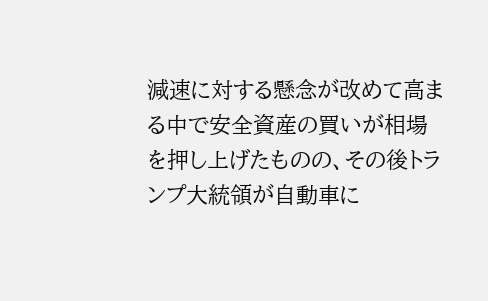減速に対する懸念が改めて高まる中で安全資産の買いが相場を押し上げたものの、その後トランプ大統領が自動車に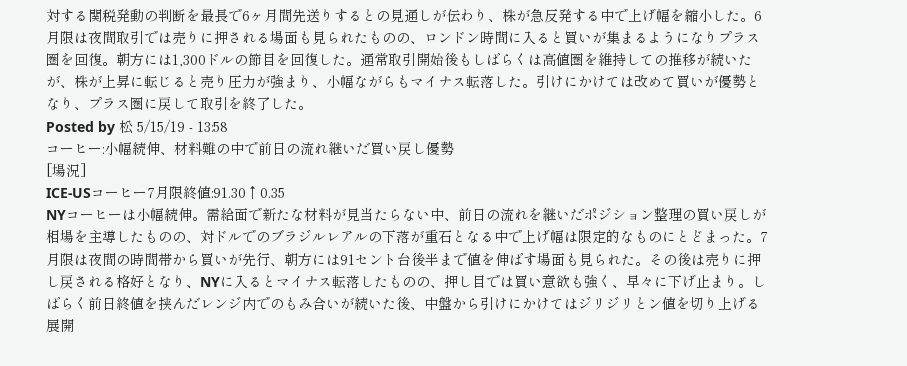対する関税発動の判断を最長で6ヶ月間先送りするとの見通しが伝わり、株が急反発する中で上げ幅を縮小した。6月限は夜間取引では売りに押される場面も見られたものの、ロンドン時間に入ると買いが集まるようになりプラス圏を回復。朝方には1,300ドルの節目を回復した。通常取引開始後もしばらくは高値圏を維持しての推移が続いたが、株が上昇に転じると売り圧力が強まり、小幅ながらもマイナス転落した。引けにかけては改めて買いが優勢となり、プラス圏に戻して取引を終了した。
Posted by 松 5/15/19 - 13:58
コーヒー:小幅続伸、材料難の中で前日の流れ継いだ買い戻し優勢
[場況]
ICE-USコーヒー7月限終値:91.30↑0.35
NYコーヒーは小幅続伸。需給面で新たな材料が見当たらない中、前日の流れを継いだポジション整理の買い戻しが相場を主導したものの、対ドルでのブラジルレアルの下落が重石となる中で上げ幅は限定的なものにとどまった。7月限は夜間の時間帯から買いが先行、朝方には91セント台後半まで値を伸ばす場面も見られた。その後は売りに押し戻される格好となり、NYに入るとマイナス転落したものの、押し目では買い意欲も強く、早々に下げ止まり。しばらく前日終値を挟んだレンジ内でのもみ合いが続いた後、中盤から引けにかけてはジリジリとン値を切り上げる展開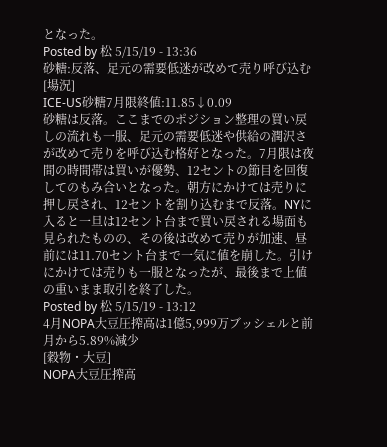となった。
Posted by 松 5/15/19 - 13:36
砂糖:反落、足元の需要低迷が改めて売り呼び込む
[場況]
ICE-US砂糖7月限終値:11.85↓0.09
砂糖は反落。ここまでのポジション整理の買い戻しの流れも一服、足元の需要低迷や供給の潤沢さが改めて売りを呼び込む格好となった。7月限は夜間の時間帯は買いが優勢、12セントの節目を回復してのもみ合いとなった。朝方にかけては売りに押し戻され、12セントを割り込むまで反落。NYに入ると一旦は12セント台まで買い戻される場面も見られたものの、その後は改めて売りが加速、昼前には11.70セント台まで一気に値を崩した。引けにかけては売りも一服となったが、最後まで上値の重いまま取引を終了した。
Posted by 松 5/15/19 - 13:12
4月NOPA大豆圧搾高は1億5,999万ブッシェルと前月から5.89%減少
[穀物・大豆]
NOPA大豆圧搾高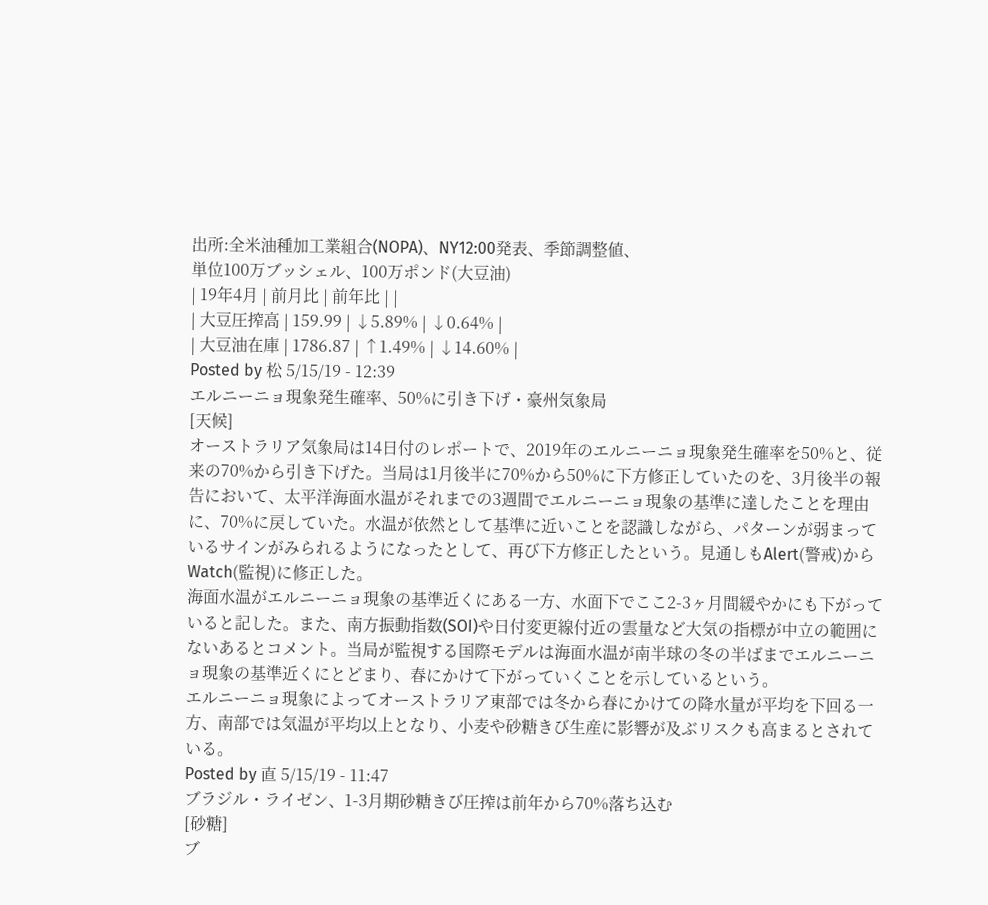出所:全米油種加工業組合(NOPA)、NY12:00発表、季節調整値、
単位100万ブッシェル、100万ポンド(大豆油)
| 19年4月 | 前月比 | 前年比 | |
| 大豆圧搾高 | 159.99 | ↓5.89% | ↓0.64% |
| 大豆油在庫 | 1786.87 | ↑1.49% | ↓14.60% |
Posted by 松 5/15/19 - 12:39
エルニーニョ現象発生確率、50%に引き下げ・豪州気象局
[天候]
オーストラリア気象局は14日付のレポートで、2019年のエルニーニョ現象発生確率を50%と、従来の70%から引き下げた。当局は1月後半に70%から50%に下方修正していたのを、3月後半の報告において、太平洋海面水温がそれまでの3週間でエルニーニョ現象の基準に達したことを理由に、70%に戻していた。水温が依然として基準に近いことを認識しながら、パターンが弱まっているサインがみられるようになったとして、再び下方修正したという。見通しもAlert(警戒)からWatch(監視)に修正した。
海面水温がエルニーニョ現象の基準近くにある一方、水面下でここ2-3ヶ月間緩やかにも下がっていると記した。また、南方振動指数(SOI)や日付変更線付近の雲量など大気の指標が中立の範囲にないあるとコメント。当局が監視する国際モデルは海面水温が南半球の冬の半ばまでエルニーニョ現象の基準近くにとどまり、春にかけて下がっていくことを示しているという。
エルニーニョ現象によってオーストラリア東部では冬から春にかけての降水量が平均を下回る一方、南部では気温が平均以上となり、小麦や砂糖きび生産に影響が及ぶリスクも高まるとされている。
Posted by 直 5/15/19 - 11:47
ブラジル・ライゼン、1-3月期砂糖きび圧搾は前年から70%落ち込む
[砂糖]
ブ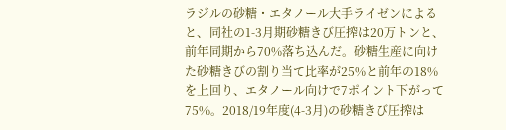ラジルの砂糖・エタノール大手ライゼンによると、同社の1-3月期砂糖きび圧搾は20万トンと、前年同期から70%落ち込んだ。砂糖生産に向けた砂糖きびの割り当て比率が25%と前年の18%を上回り、エタノール向けで7ポイント下がって75%。2018/19年度(4-3月)の砂糖きび圧搾は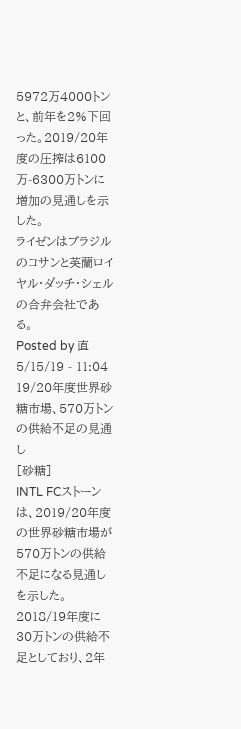5972万4000トンと、前年を2%下回った。2019/20年度の圧搾は6100万-6300万トンに増加の見通しを示した。
ライゼンはブラジルのコサンと英蘭ロイヤル・ダッチ・シェルの合弁会社である。
Posted by 直 5/15/19 - 11:04
19/20年度世界砂糖市場、570万トンの供給不足の見通し
[砂糖]
INTL FCストーンは、2019/20年度の世界砂糖市場が570万トンの供給不足になる見通しを示した。2018/19年度に30万トンの供給不足としており、2年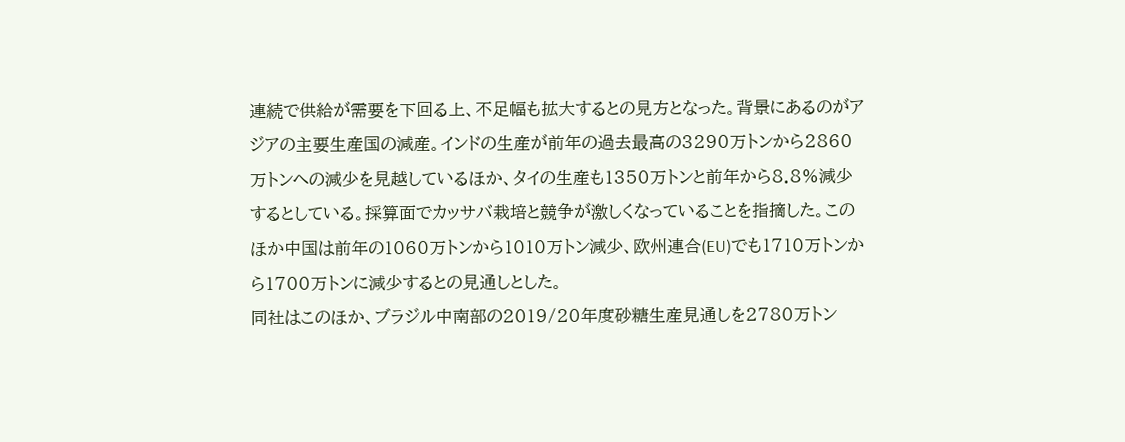連続で供給が需要を下回る上、不足幅も拡大するとの見方となった。背景にあるのがアジアの主要生産国の減産。インドの生産が前年の過去最高の3290万トンから2860万トンへの減少を見越しているほか、タイの生産も1350万トンと前年から8.8%減少するとしている。採算面でカッサバ栽培と競争が激しくなっていることを指摘した。このほか中国は前年の1060万トンから1010万トン減少、欧州連合(EU)でも1710万トンから1700万トンに減少するとの見通しとした。
同社はこのほか、ブラジル中南部の2019/20年度砂糖生産見通しを2780万トン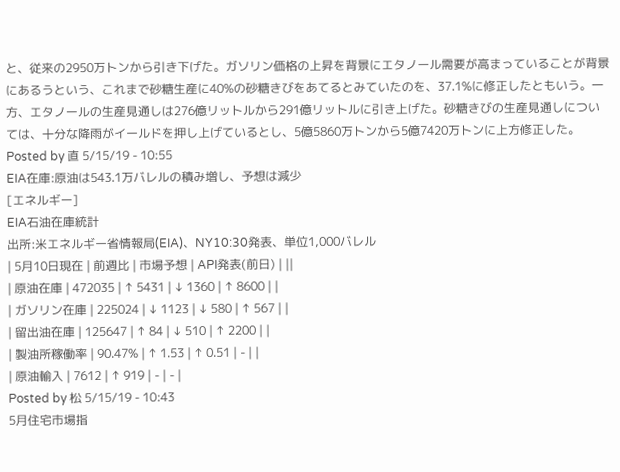と、従来の2950万トンから引き下げた。ガソリン価格の上昇を背景にエタノール需要が高まっていることが背景にあるうという、これまで砂糖生産に40%の砂糖きびをあてるとみていたのを、37.1%に修正したともいう。一方、エタノールの生産見通しは276億リットルから291億リットルに引き上げた。砂糖きびの生産見通しについては、十分な降雨がイールドを押し上げているとし、5億5860万トンから5億7420万トンに上方修正した。
Posted by 直 5/15/19 - 10:55
EIA在庫:原油は543.1万バレルの積み増し、予想は減少
[エネルギー]
EIA石油在庫統計
出所:米エネルギー省情報局(EIA)、NY10:30発表、単位1,000バレル
| 5月10日現在 | 前週比 | 市場予想 | API発表(前日) | ||
| 原油在庫 | 472035 | ↑ 5431 | ↓ 1360 | ↑ 8600 | |
| ガソリン在庫 | 225024 | ↓ 1123 | ↓ 580 | ↑ 567 | |
| 留出油在庫 | 125647 | ↑ 84 | ↓ 510 | ↑ 2200 | |
| 製油所稼働率 | 90.47% | ↑ 1.53 | ↑ 0.51 | - | |
| 原油輸入 | 7612 | ↑ 919 | - | - |
Posted by 松 5/15/19 - 10:43
5月住宅市場指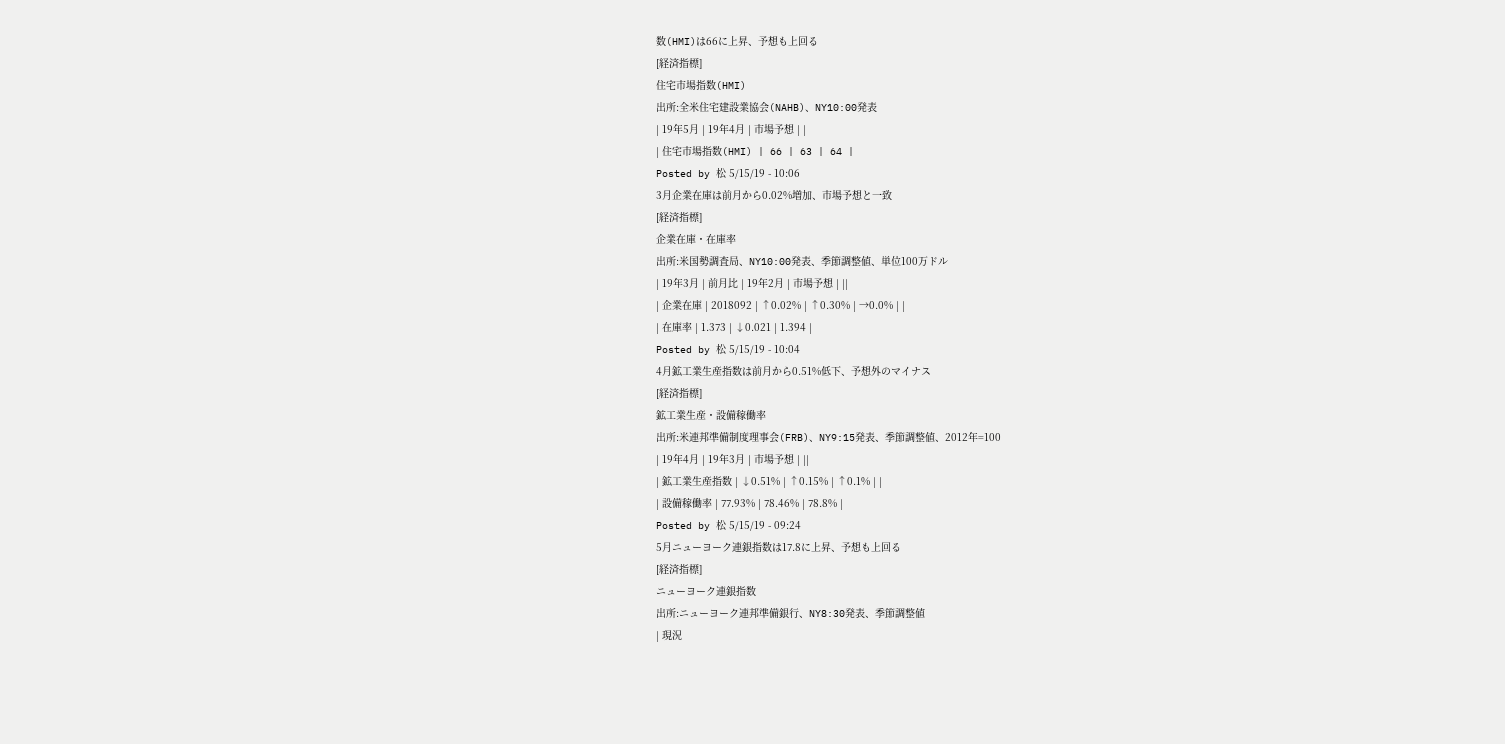数(HMI)は66に上昇、予想も上回る
[経済指標]
住宅市場指数(HMI)
出所:全米住宅建設業協会(NAHB)、NY10:00発表
| 19年5月 | 19年4月 | 市場予想 | |
| 住宅市場指数(HMI) | 66 | 63 | 64 |
Posted by 松 5/15/19 - 10:06
3月企業在庫は前月から0.02%増加、市場予想と一致
[経済指標]
企業在庫・在庫率
出所:米国勢調査局、NY10:00発表、季節調整値、単位100万ドル
| 19年3月 | 前月比 | 19年2月 | 市場予想 | ||
| 企業在庫 | 2018092 | ↑0.02% | ↑0.30% | →0.0% | |
| 在庫率 | 1.373 | ↓0.021 | 1.394 |
Posted by 松 5/15/19 - 10:04
4月鉱工業生産指数は前月から0.51%低下、予想外のマイナス
[経済指標]
鉱工業生産・設備稼働率
出所:米連邦準備制度理事会(FRB)、NY9:15発表、季節調整値、2012年=100
| 19年4月 | 19年3月 | 市場予想 | ||
| 鉱工業生産指数 | ↓0.51% | ↑0.15% | ↑0.1% | |
| 設備稼働率 | 77.93% | 78.46% | 78.8% |
Posted by 松 5/15/19 - 09:24
5月ニューヨーク連銀指数は17.8に上昇、予想も上回る
[経済指標]
ニューヨーク連銀指数
出所:ニューヨーク連邦準備銀行、NY8:30発表、季節調整値
| 現況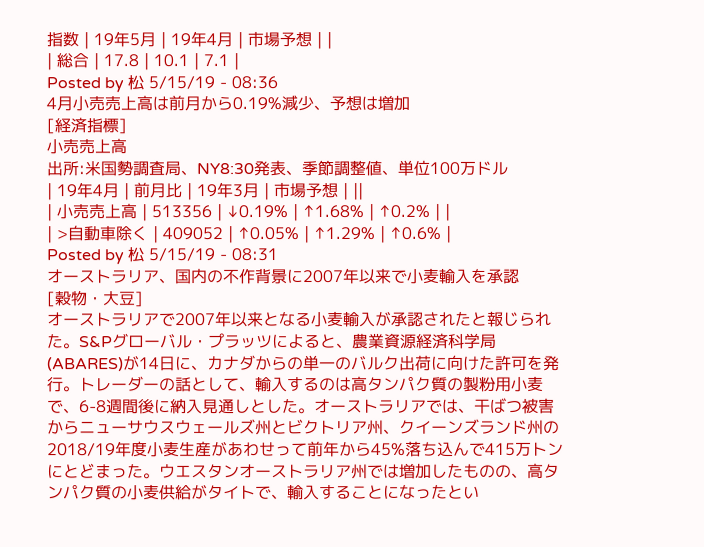指数 | 19年5月 | 19年4月 | 市場予想 | |
| 総合 | 17.8 | 10.1 | 7.1 |
Posted by 松 5/15/19 - 08:36
4月小売売上高は前月から0.19%減少、予想は増加
[経済指標]
小売売上高
出所:米国勢調査局、NY8:30発表、季節調整値、単位100万ドル
| 19年4月 | 前月比 | 19年3月 | 市場予想 | ||
| 小売売上高 | 513356 | ↓0.19% | ↑1.68% | ↑0.2% | |
| >自動車除く | 409052 | ↑0.05% | ↑1.29% | ↑0.6% |
Posted by 松 5/15/19 - 08:31
オーストラリア、国内の不作背景に2007年以来で小麦輸入を承認
[穀物・大豆]
オーストラリアで2007年以来となる小麦輸入が承認されたと報じられた。S&Pグローバル・プラッツによると、農業資源経済科学局(ABARES)が14日に、カナダからの単一のバルク出荷に向けた許可を発行。トレーダーの話として、輸入するのは高タンパク質の製粉用小麦で、6-8週間後に納入見通しとした。オーストラリアでは、干ばつ被害からニューサウスウェールズ州とビクトリア州、クイーンズランド州の2018/19年度小麦生産があわせって前年から45%落ち込んで415万トンにとどまった。ウエスタンオーストラリア州では増加したものの、高タンパク質の小麦供給がタイトで、輸入することになったとい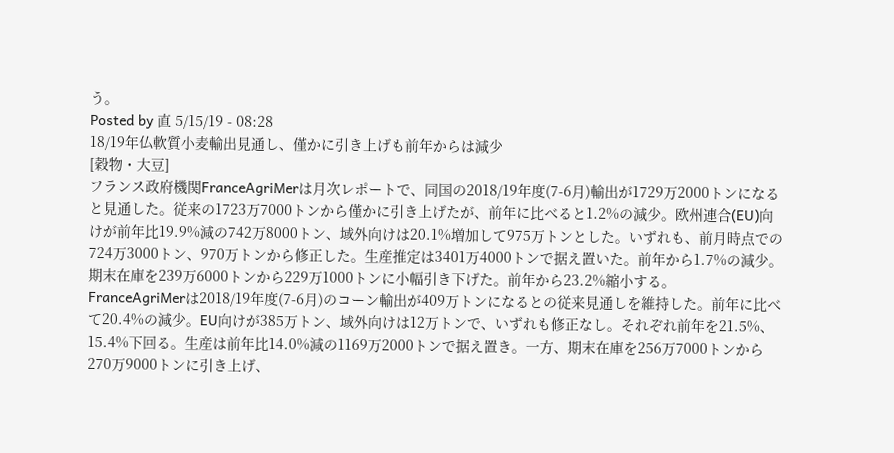う。
Posted by 直 5/15/19 - 08:28
18/19年仏軟質小麦輸出見通し、僅かに引き上げも前年からは減少
[穀物・大豆]
フランス政府機関FranceAgriMerは月次レポートで、同国の2018/19年度(7-6月)輸出が1729万2000トンになると見通した。従来の1723万7000トンから僅かに引き上げたが、前年に比べると1.2%の減少。欧州連合(EU)向けが前年比19.9%減の742万8000トン、域外向けは20.1%増加して975万トンとした。いずれも、前月時点での724万3000トン、970万トンから修正した。生産推定は3401万4000トンで据え置いた。前年から1.7%の減少。期末在庫を239万6000トンから229万1000トンに小幅引き下げた。前年から23.2%縮小する。
FranceAgriMerは2018/19年度(7-6月)のコーン輸出が409万トンになるとの従来見通しを維持した。前年に比べて20.4%の減少。EU向けが385万トン、域外向けは12万トンで、いずれも修正なし。それぞれ前年を21.5%、15.4%下回る。生産は前年比14.0%減の1169万2000トンで据え置き。一方、期末在庫を256万7000トンから270万9000トンに引き上げ、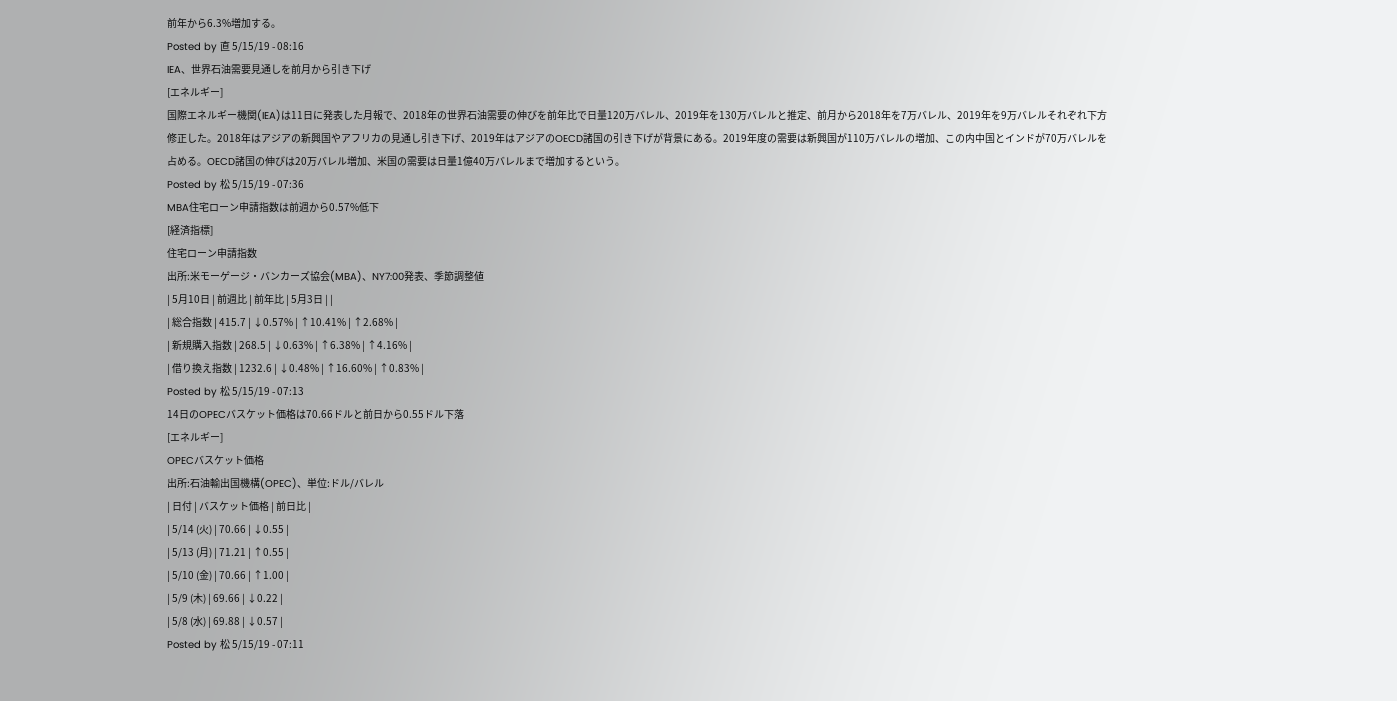前年から6.3%増加する。
Posted by 直 5/15/19 - 08:16
IEA、世界石油需要見通しを前月から引き下げ
[エネルギー]
国際エネルギー機関(IEA)は11日に発表した月報で、2018年の世界石油需要の伸びを前年比で日量120万バレル、2019年を130万バレルと推定、前月から2018年を7万バレル、2019年を9万バレルそれぞれ下方修正した。2018年はアジアの新興国やアフリカの見通し引き下げ、2019年はアジアのOECD諸国の引き下げが背景にある。2019年度の需要は新興国が110万バレルの増加、この内中国とインドが70万バレルを占める。OECD諸国の伸びは20万バレル増加、米国の需要は日量1億40万バレルまで増加するという。
Posted by 松 5/15/19 - 07:36
MBA住宅ローン申請指数は前週から0.57%低下
[経済指標]
住宅ローン申請指数
出所:米モーゲージ・バンカーズ協会(MBA)、NY7:00発表、季節調整値
| 5月10日 | 前週比 | 前年比 | 5月3日 | |
| 総合指数 | 415.7 | ↓0.57% | ↑10.41% | ↑2.68% |
| 新規購入指数 | 268.5 | ↓0.63% | ↑6.38% | ↑4.16% |
| 借り換え指数 | 1232.6 | ↓0.48% | ↑16.60% | ↑0.83% |
Posted by 松 5/15/19 - 07:13
14日のOPECバスケット価格は70.66ドルと前日から0.55ドル下落
[エネルギー]
OPECバスケット価格
出所:石油輸出国機構(OPEC)、単位:ドル/バレル
| 日付 | バスケット価格 | 前日比 |
| 5/14 (火) | 70.66 | ↓0.55 |
| 5/13 (月) | 71.21 | ↑0.55 |
| 5/10 (金) | 70.66 | ↑1.00 |
| 5/9 (木) | 69.66 | ↓0.22 |
| 5/8 (水) | 69.88 | ↓0.57 |
Posted by 松 5/15/19 - 07:11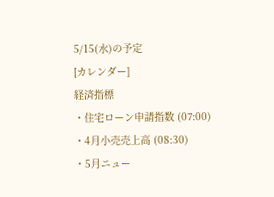5/15(水)の予定
[カレンダー]
経済指標
・住宅ローン申請指数 (07:00)
・4月小売売上高 (08:30)
・5月ニュー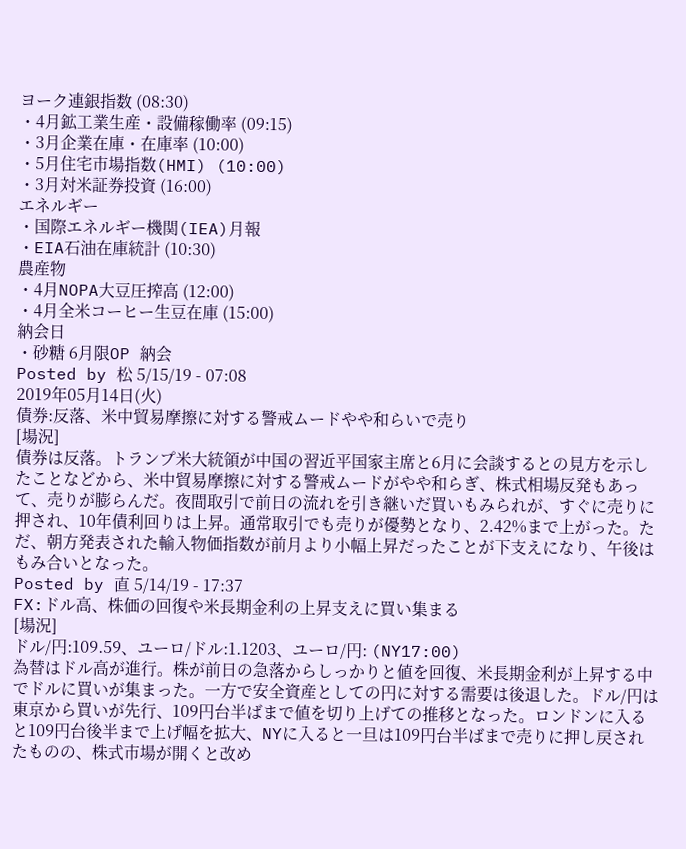ヨーク連銀指数 (08:30)
・4月鉱工業生産・設備稼働率 (09:15)
・3月企業在庫・在庫率 (10:00)
・5月住宅市場指数(HMI) (10:00)
・3月対米証券投資 (16:00)
エネルギー
・国際エネルギー機関(IEA)月報
・EIA石油在庫統計 (10:30)
農産物
・4月NOPA大豆圧搾高 (12:00)
・4月全米コーヒー生豆在庫 (15:00)
納会日
・砂糖 6月限OP 納会
Posted by 松 5/15/19 - 07:08
2019年05月14日(火)
債券:反落、米中貿易摩擦に対する警戒ムードやや和らいで売り
[場況]
債券は反落。トランプ米大統領が中国の習近平国家主席と6月に会談するとの見方を示したことなどから、米中貿易摩擦に対する警戒ムードがやや和らぎ、株式相場反発もあって、売りが膨らんだ。夜間取引で前日の流れを引き継いだ買いもみられが、すぐに売りに押され、10年債利回りは上昇。通常取引でも売りが優勢となり、2.42%まで上がった。ただ、朝方発表された輸入物価指数が前月より小幅上昇だったことが下支えになり、午後はもみ合いとなった。
Posted by 直 5/14/19 - 17:37
FX:ドル高、株価の回復や米長期金利の上昇支えに買い集まる
[場況]
ドル/円:109.59、ユーロ/ドル:1.1203、ユーロ/円: (NY17:00)
為替はドル高が進行。株が前日の急落からしっかりと値を回復、米長期金利が上昇する中でドルに買いが集まった。一方で安全資産としての円に対する需要は後退した。ドル/円は東京から買いが先行、109円台半ばまで値を切り上げての推移となった。ロンドンに入ると109円台後半まで上げ幅を拡大、NYに入ると一旦は109円台半ばまで売りに押し戻されたものの、株式市場が開くと改め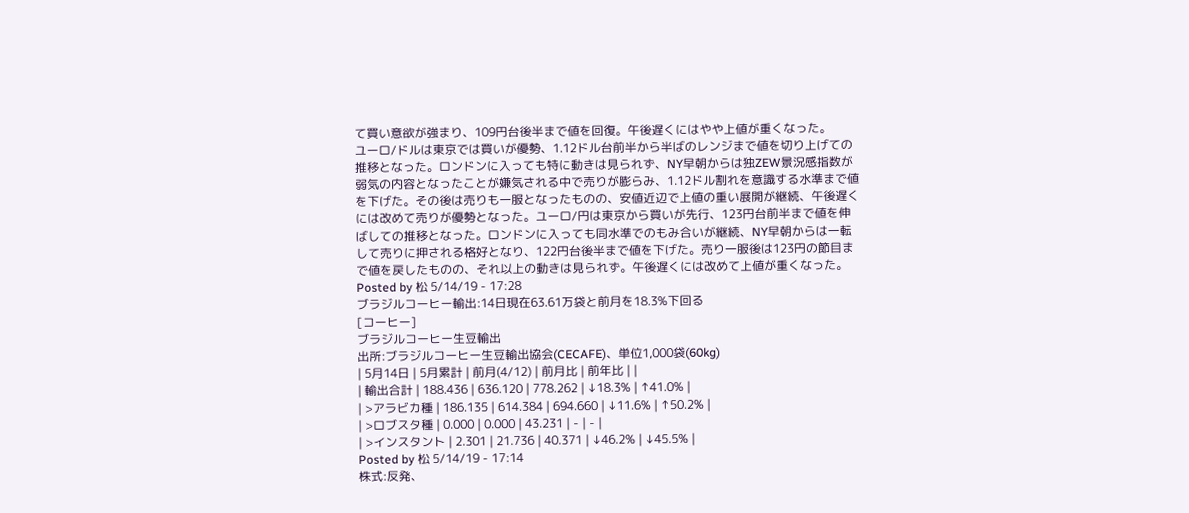て買い意欲が強まり、109円台後半まで値を回復。午後遅くにはやや上値が重くなった。
ユーロ/ドルは東京では買いが優勢、1.12ドル台前半から半ばのレンジまで値を切り上げての推移となった。ロンドンに入っても特に動きは見られず、NY早朝からは独ZEW景況感指数が弱気の内容となったことが嫌気される中で売りが膨らみ、1.12ドル割れを意識する水準まで値を下げた。その後は売りも一服となったものの、安値近辺で上値の重い展開が継続、午後遅くには改めて売りが優勢となった。ユーロ/円は東京から買いが先行、123円台前半まで値を伸ばしての推移となった。ロンドンに入っても同水準でのもみ合いが継続、NY早朝からは一転して売りに押される格好となり、122円台後半まで値を下げた。売り一服後は123円の節目まで値を戻したものの、それ以上の動きは見られず。午後遅くには改めて上値が重くなった。
Posted by 松 5/14/19 - 17:28
ブラジルコーヒー輸出:14日現在63.61万袋と前月を18.3%下回る
[コーヒー]
ブラジルコーヒー生豆輸出
出所:ブラジルコーヒー生豆輸出協会(CECAFE)、単位1,000袋(60kg)
| 5月14日 | 5月累計 | 前月(4/12) | 前月比 | 前年比 | |
| 輸出合計 | 188.436 | 636.120 | 778.262 | ↓18.3% | ↑41.0% |
| >アラビカ種 | 186.135 | 614.384 | 694.660 | ↓11.6% | ↑50.2% |
| >ロブスタ種 | 0.000 | 0.000 | 43.231 | - | - |
| >インスタント | 2.301 | 21.736 | 40.371 | ↓46.2% | ↓45.5% |
Posted by 松 5/14/19 - 17:14
株式:反発、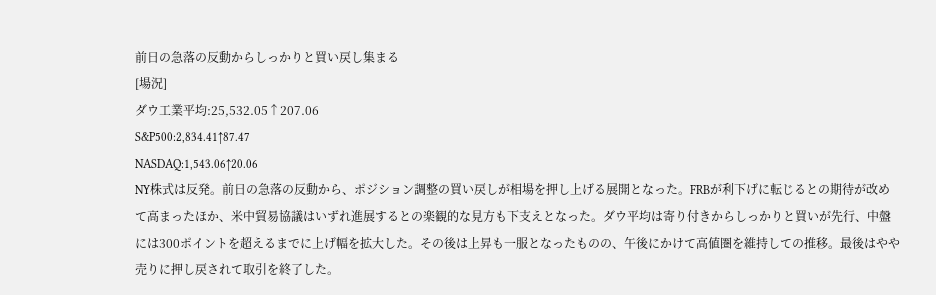前日の急落の反動からしっかりと買い戻し集まる
[場況]
ダウ工業平均:25,532.05↑207.06
S&P500:2,834.41↑87.47
NASDAQ:1,543.06↑20.06
NY株式は反発。前日の急落の反動から、ポジション調整の買い戻しが相場を押し上げる展開となった。FRBが利下げに転じるとの期待が改めて高まったほか、米中貿易協議はいずれ進展するとの楽観的な見方も下支えとなった。ダウ平均は寄り付きからしっかりと買いが先行、中盤には300ポイントを超えるまでに上げ幅を拡大した。その後は上昇も一服となったものの、午後にかけて高値圏を維持しての推移。最後はやや売りに押し戻されて取引を終了した。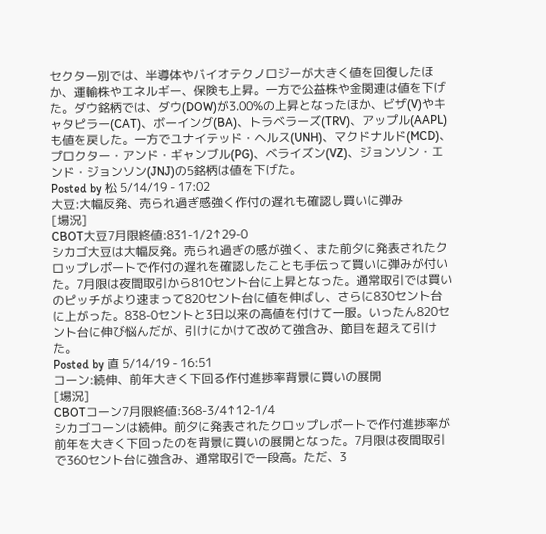セクター別では、半導体やバイオテクノロジーが大きく値を回復したほか、運輸株やエネルギー、保険も上昇。一方で公益株や金関連は値を下げた。ダウ銘柄では、ダウ(DOW)が3.00%の上昇となったほか、ビザ(V)やキャタピラー(CAT)、ボーイング(BA)、トラベラーズ(TRV)、アップル(AAPL)も値を戻した。一方でユナイテッド・ヘルス(UNH)、マクドナルド(MCD)、プロクター・アンド・ギャンブル(PG)、ベライズン(VZ)、ジョンソン・エンド・ジョンソン(JNJ)の5銘柄は値を下げた。
Posted by 松 5/14/19 - 17:02
大豆:大幅反発、売られ過ぎ感強く作付の遅れも確認し買いに弾み
[場況]
CBOT大豆7月限終値:831-1/2↑29-0
シカゴ大豆は大幅反発。売られ過ぎの感が強く、また前夕に発表されたクロップレポートで作付の遅れを確認したことも手伝って買いに弾みが付いた。7月限は夜間取引から810セント台に上昇となった。通常取引では買いのピッチがより速まって820セント台に値を伸ばし、さらに830セント台に上がった。838-0セントと3日以来の高値を付けて一服。いったん820セント台に伸び悩んだが、引けにかけて改めて強含み、節目を超えて引けた。
Posted by 直 5/14/19 - 16:51
コーン:続伸、前年大きく下回る作付進捗率背景に買いの展開
[場況]
CBOTコーン7月限終値:368-3/4↑12-1/4
シカゴコーンは続伸。前夕に発表されたクロップレポートで作付進捗率が前年を大きく下回ったのを背景に買いの展開となった。7月限は夜間取引で360セント台に強含み、通常取引で一段高。ただ、3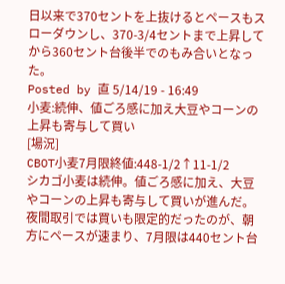日以来で370セントを上抜けるとペースもスローダウンし、370-3/4セントまで上昇してから360セント台後半でのもみ合いとなった。
Posted by 直 5/14/19 - 16:49
小麦:続伸、値ごろ感に加え大豆やコーンの上昇も寄与して買い
[場況]
CBOT小麦7月限終値:448-1/2↑11-1/2
シカゴ小麦は続伸。値ごろ感に加え、大豆やコーンの上昇も寄与して買いが進んだ。夜間取引では買いも限定的だったのが、朝方にペースが速まり、7月限は440セント台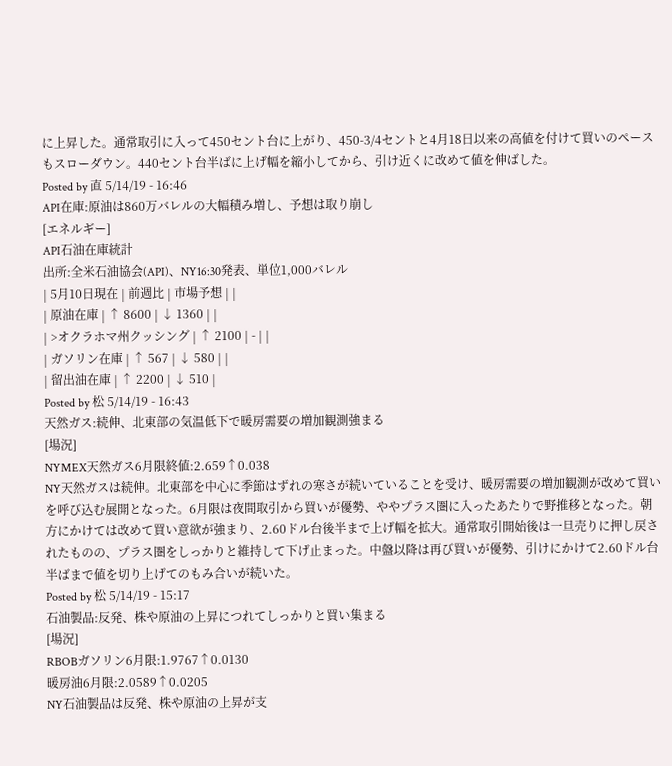に上昇した。通常取引に入って450セント台に上がり、450-3/4セントと4月18日以来の高値を付けて買いのペースもスローダウン。440セント台半ばに上げ幅を縮小してから、引け近くに改めて値を伸ばした。
Posted by 直 5/14/19 - 16:46
API在庫:原油は860万バレルの大幅積み増し、予想は取り崩し
[エネルギー]
API石油在庫統計
出所:全米石油協会(API)、NY16:30発表、単位1,000バレル
| 5月10日現在 | 前週比 | 市場予想 | |
| 原油在庫 | ↑ 8600 | ↓ 1360 | |
| >オクラホマ州クッシング | ↑ 2100 | - | |
| ガソリン在庫 | ↑ 567 | ↓ 580 | |
| 留出油在庫 | ↑ 2200 | ↓ 510 |
Posted by 松 5/14/19 - 16:43
天然ガス:続伸、北東部の気温低下で暖房需要の増加観測強まる
[場況]
NYMEX天然ガス6月限終値:2.659↑0.038
NY天然ガスは続伸。北東部を中心に季節はずれの寒さが続いていることを受け、暖房需要の増加観測が改めて買いを呼び込む展開となった。6月限は夜間取引から買いが優勢、ややプラス圏に入ったあたりで野推移となった。朝方にかけては改めて買い意欲が強まり、2.60ドル台後半まで上げ幅を拡大。通常取引開始後は一旦売りに押し戻されたものの、プラス圏をしっかりと維持して下げ止まった。中盤以降は再び買いが優勢、引けにかけて2.60ドル台半ばまで値を切り上げてのもみ合いが続いた。
Posted by 松 5/14/19 - 15:17
石油製品:反発、株や原油の上昇につれてしっかりと買い集まる
[場況]
RBOBガソリン6月限:1.9767↑0.0130
暖房油6月限:2.0589↑0.0205
NY石油製品は反発、株や原油の上昇が支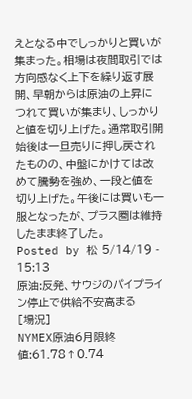えとなる中でしっかりと買いが集まった。相場は夜間取引では方向感なく上下を繰り返す展開、早朝からは原油の上昇につれて買いが集まり、しっかりと値を切り上げた。通常取引開始後は一旦売りに押し戻されたものの、中盤にかけては改めて騰勢を強め、一段と値を切り上げた。午後には買いも一服となったが、プラス圏は維持したまま終了した。
Posted by 松 5/14/19 - 15:13
原油:反発、サウジのパイプライン停止で供給不安高まる
[場況]
NYMEX原油6月限終値:61.78↑0.74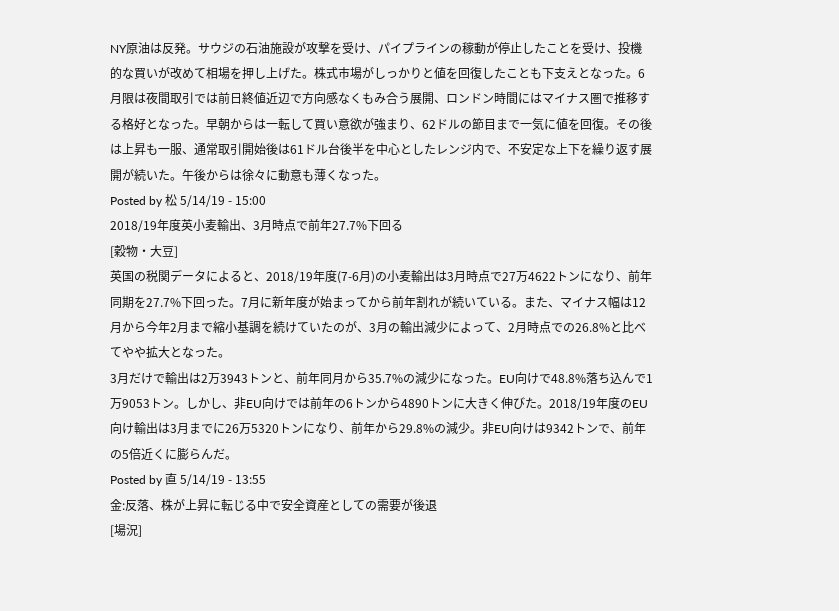NY原油は反発。サウジの石油施設が攻撃を受け、パイプラインの稼動が停止したことを受け、投機的な買いが改めて相場を押し上げた。株式市場がしっかりと値を回復したことも下支えとなった。6月限は夜間取引では前日終値近辺で方向感なくもみ合う展開、ロンドン時間にはマイナス圏で推移する格好となった。早朝からは一転して買い意欲が強まり、62ドルの節目まで一気に値を回復。その後は上昇も一服、通常取引開始後は61ドル台後半を中心としたレンジ内で、不安定な上下を繰り返す展開が続いた。午後からは徐々に動意も薄くなった。
Posted by 松 5/14/19 - 15:00
2018/19年度英小麦輸出、3月時点で前年27.7%下回る
[穀物・大豆]
英国の税関データによると、2018/19年度(7-6月)の小麦輸出は3月時点で27万4622トンになり、前年同期を27.7%下回った。7月に新年度が始まってから前年割れが続いている。また、マイナス幅は12月から今年2月まで縮小基調を続けていたのが、3月の輸出減少によって、2月時点での26.8%と比べてやや拡大となった。
3月だけで輸出は2万3943トンと、前年同月から35.7%の減少になった。EU向けで48.8%落ち込んで1万9053トン。しかし、非EU向けでは前年の6トンから4890トンに大きく伸びた。2018/19年度のEU向け輸出は3月までに26万5320トンになり、前年から29.8%の減少。非EU向けは9342トンで、前年の5倍近くに膨らんだ。
Posted by 直 5/14/19 - 13:55
金:反落、株が上昇に転じる中で安全資産としての需要が後退
[場況]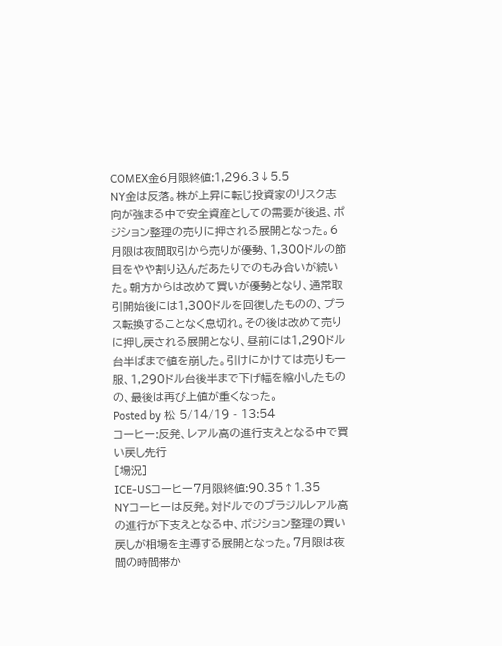COMEX金6月限終値:1,296.3↓5.5
NY金は反落。株が上昇に転じ投資家のリスク志向が強まる中で安全資産としての需要が後退、ポジション整理の売りに押される展開となった。6月限は夜間取引から売りが優勢、1,300ドルの節目をやや割り込んだあたりでのもみ合いが続いた。朝方からは改めて買いが優勢となり、通常取引開始後には1,300ドルを回復したものの、プラス転換することなく息切れ。その後は改めて売りに押し戻される展開となり、昼前には1,290ドル台半ばまで値を崩した。引けにかけては売りも一服、1,290ドル台後半まで下げ幅を縮小したものの、最後は再び上値が重くなった。
Posted by 松 5/14/19 - 13:54
コーヒー:反発、レアル高の進行支えとなる中で買い戻し先行
[場況]
ICE-USコーヒー7月限終値:90.35↑1.35
NYコーヒーは反発。対ドルでのブラジルレアル高の進行が下支えとなる中、ポジション整理の買い戻しが相場を主導する展開となった。7月限は夜間の時間帯か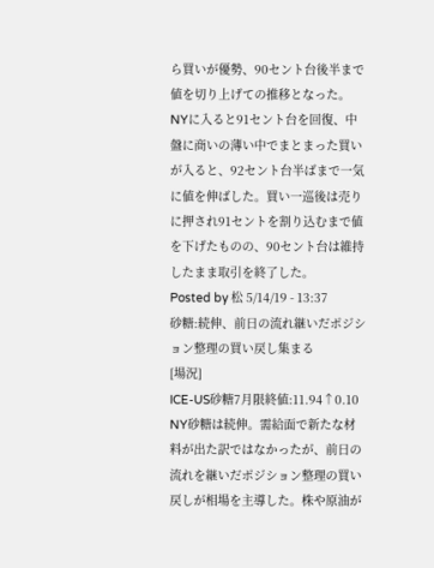ら買いが優勢、90セント台後半まで値を切り上げての推移となった。NYに入ると91セント台を回復、中盤に商いの薄い中でまとまった買いが入ると、92セント台半ばまで一気に値を伸ばした。買い一巡後は売りに押され91セントを割り込むまで値を下げたものの、90セント台は維持したまま取引を終了した。
Posted by 松 5/14/19 - 13:37
砂糖:続伸、前日の流れ継いだポジション整理の買い戻し集まる
[場況]
ICE-US砂糖7月限終値:11.94↑0.10
NY砂糖は続伸。需給面で新たな材料が出た訳ではなかったが、前日の流れを継いだポジション整理の買い戻しが相場を主導した。株や原油が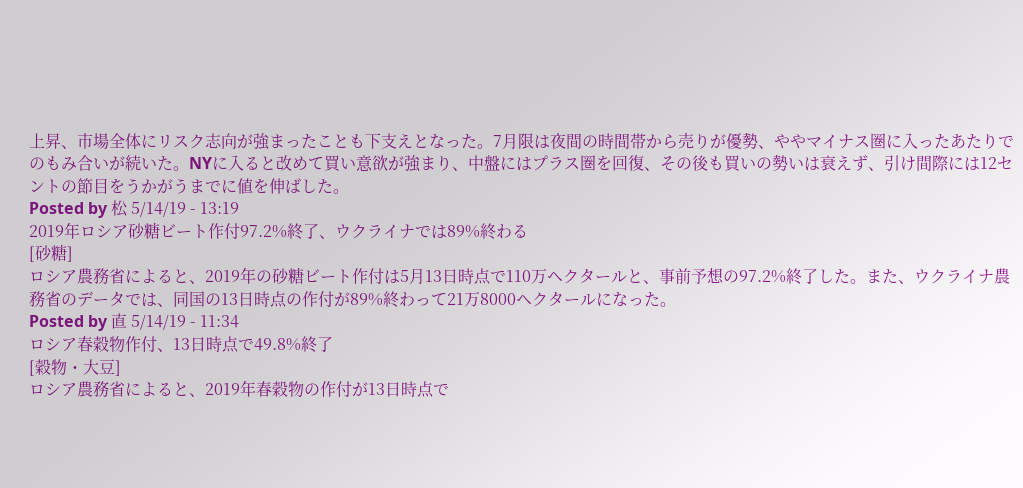上昇、市場全体にリスク志向が強まったことも下支えとなった。7月限は夜間の時間帯から売りが優勢、ややマイナス圏に入ったあたりでのもみ合いが続いた。NYに入ると改めて買い意欲が強まり、中盤にはプラス圏を回復、その後も買いの勢いは衰えず、引け間際には12セントの節目をうかがうまでに値を伸ばした。
Posted by 松 5/14/19 - 13:19
2019年ロシア砂糖ビート作付97.2%終了、ウクライナでは89%終わる
[砂糖]
ロシア農務省によると、2019年の砂糖ビート作付は5月13日時点で110万ヘクタールと、事前予想の97.2%終了した。また、ウクライナ農務省のデータでは、同国の13日時点の作付が89%終わって21万8000ヘクタールになった。
Posted by 直 5/14/19 - 11:34
ロシア春穀物作付、13日時点で49.8%終了
[穀物・大豆]
ロシア農務省によると、2019年春穀物の作付が13日時点で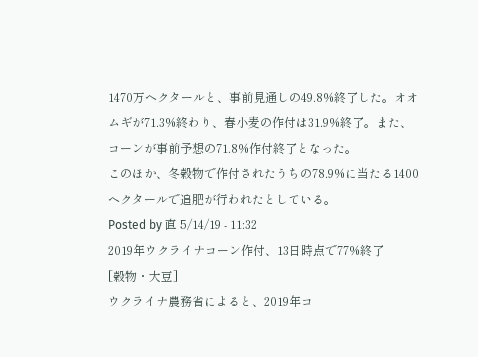1470万ヘクタールと、事前見通しの49.8%終了した。オオムギが71.3%終わり、春小麦の作付は31.9%終了。また、コーンが事前予想の71.8%作付終了となった。
このほか、冬穀物で作付されたうちの78.9%に当たる1400ヘクタールで追肥が行われたとしている。
Posted by 直 5/14/19 - 11:32
2019年ウクライナコーン作付、13日時点で77%終了
[穀物・大豆]
ウクライナ農務省によると、2019年コ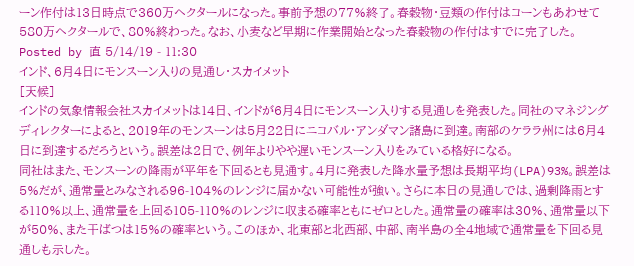ーン作付は13日時点で360万ヘクタールになった。事前予想の77%終了。春穀物・豆類の作付はコーンもあわせて580万ヘクタールで、80%終わった。なお、小麦など早期に作業開始となった春穀物の作付はすでに完了した。
Posted by 直 5/14/19 - 11:30
インド、6月4日にモンスーン入りの見通し・スカイメット
[天候]
インドの気象情報会社スカイメットは14日、インドが6月4日にモンスーン入りする見通しを発表した。同社のマネジングディレクターによると、2019年のモンスーンは5月22日にニコバル・アンダマン諸島に到達。南部のケララ州には6月4日に到達するだろうという。誤差は2日で、例年よりやや遅いモンスーン入りをみている格好になる。
同社はまた、モンスーンの降雨が平年を下回るとも見通す。4月に発表した降水量予想は長期平均(LPA)93%。誤差は5%だが、通常量とみなされる96-104%のレンジに届かない可能性が強い。さらに本日の見通しでは、過剰降雨とする110%以上、通常量を上回る105-110%のレンジに収まる確率ともにゼロとした。通常量の確率は30%、通常量以下が50%、また干ばつは15%の確率という。このほか、北東部と北西部、中部、南半島の全4地域で通常量を下回る見通しも示した。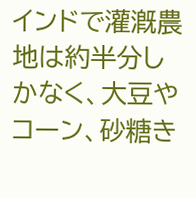インドで灌漑農地は約半分しかなく、大豆やコーン、砂糖き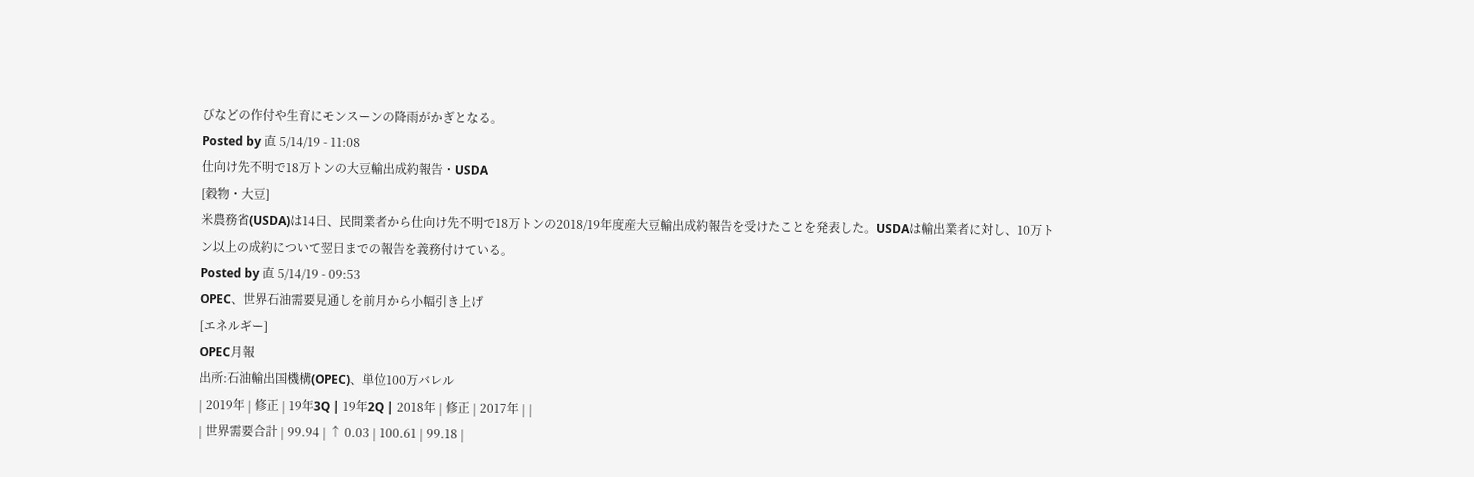びなどの作付や生育にモンスーンの降雨がかぎとなる。
Posted by 直 5/14/19 - 11:08
仕向け先不明で18万トンの大豆輸出成約報告・USDA
[穀物・大豆]
米農務省(USDA)は14日、民間業者から仕向け先不明で18万トンの2018/19年度産大豆輸出成約報告を受けたことを発表した。USDAは輸出業者に対し、10万トン以上の成約について翌日までの報告を義務付けている。
Posted by 直 5/14/19 - 09:53
OPEC、世界石油需要見通しを前月から小幅引き上げ
[エネルギー]
OPEC月報
出所:石油輸出国機構(OPEC)、単位100万バレル
| 2019年 | 修正 | 19年3Q | 19年2Q | 2018年 | 修正 | 2017年 | |
| 世界需要合計 | 99.94 | ↑ 0.03 | 100.61 | 99.18 |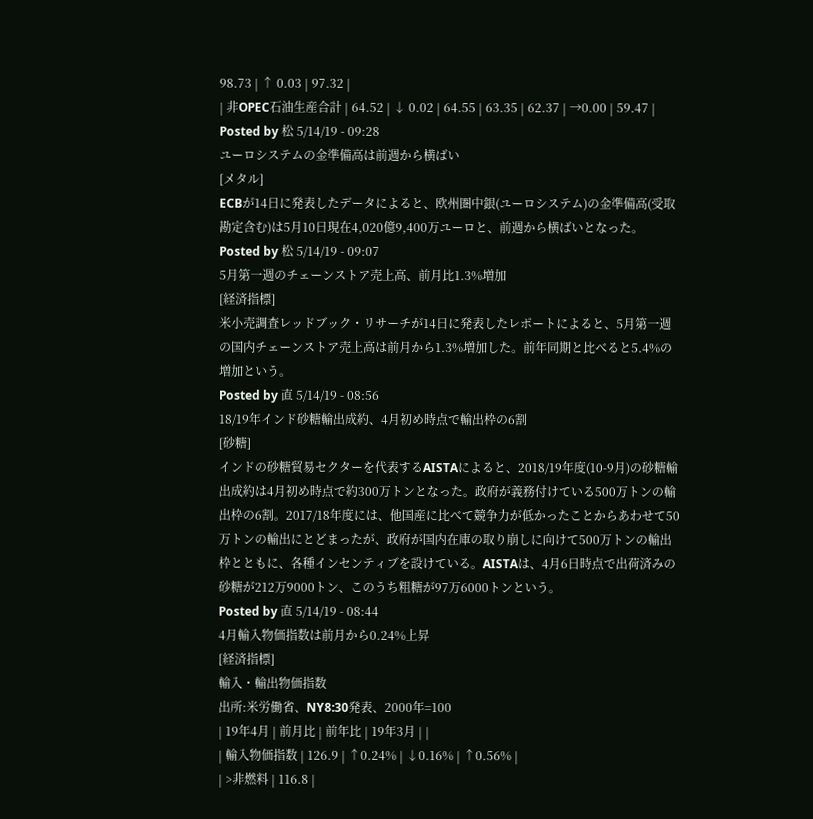98.73 | ↑ 0.03 | 97.32 |
| 非OPEC石油生産合計 | 64.52 | ↓ 0.02 | 64.55 | 63.35 | 62.37 | →0.00 | 59.47 |
Posted by 松 5/14/19 - 09:28
ユーロシステムの金準備高は前週から横ばい
[メタル]
ECBが14日に発表したデータによると、欧州圏中銀(ユーロシステム)の金準備高(受取勘定含む)は5月10日現在4,020億9,400万ユーロと、前週から横ばいとなった。
Posted by 松 5/14/19 - 09:07
5月第一週のチェーンストア売上高、前月比1.3%増加
[経済指標]
米小売調査レッドブック・リサーチが14日に発表したレポートによると、5月第一週の国内チェーンストア売上高は前月から1.3%増加した。前年同期と比べると5.4%の増加という。
Posted by 直 5/14/19 - 08:56
18/19年インド砂糖輸出成約、4月初め時点で輸出枠の6割
[砂糖]
インドの砂糖貿易セクターを代表するAISTAによると、2018/19年度(10-9月)の砂糖輸出成約は4月初め時点で約300万トンとなった。政府が義務付けている500万トンの輸出枠の6割。2017/18年度には、他国産に比べて競争力が低かったことからあわせて50万トンの輸出にとどまったが、政府が国内在庫の取り崩しに向けて500万トンの輸出枠とともに、各種インセンティブを設けている。AISTAは、4月6日時点で出荷済みの砂糖が212万9000トン、このうち粗糖が97万6000トンという。
Posted by 直 5/14/19 - 08:44
4月輸入物価指数は前月から0.24%上昇
[経済指標]
輸入・輸出物価指数
出所:米労働省、NY8:30発表、2000年=100
| 19年4月 | 前月比 | 前年比 | 19年3月 | |
| 輸入物価指数 | 126.9 | ↑0.24% | ↓0.16% | ↑0.56% |
| >非燃料 | 116.8 |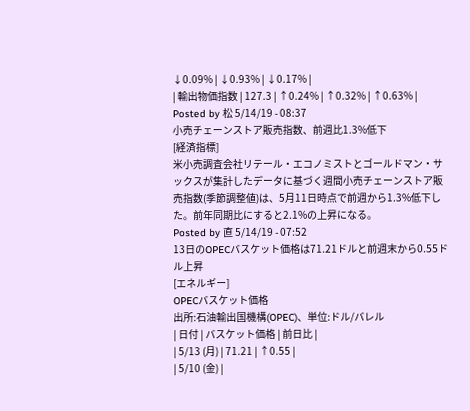↓0.09% | ↓0.93% | ↓0.17% |
| 輸出物価指数 | 127.3 | ↑0.24% | ↑0.32% | ↑0.63% |
Posted by 松 5/14/19 - 08:37
小売チェーンストア販売指数、前週比1.3%低下
[経済指標]
米小売調査会社リテール・エコノミストとゴールドマン・サックスが集計したデータに基づく週間小売チェーンストア販売指数(季節調整値)は、5月11日時点で前週から1.3%低下した。前年同期比にすると2.1%の上昇になる。
Posted by 直 5/14/19 - 07:52
13日のOPECバスケット価格は71.21ドルと前週末から0.55ドル上昇
[エネルギー]
OPECバスケット価格
出所:石油輸出国機構(OPEC)、単位:ドル/バレル
| 日付 | バスケット価格 | 前日比 |
| 5/13 (月) | 71.21 | ↑0.55 |
| 5/10 (金) |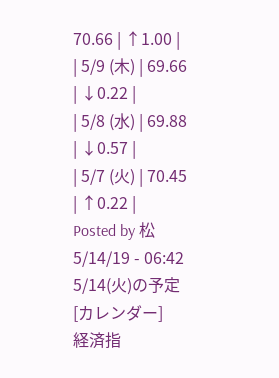70.66 | ↑1.00 |
| 5/9 (木) | 69.66 | ↓0.22 |
| 5/8 (水) | 69.88 | ↓0.57 |
| 5/7 (火) | 70.45 | ↑0.22 |
Posted by 松 5/14/19 - 06:42
5/14(火)の予定
[カレンダー]
経済指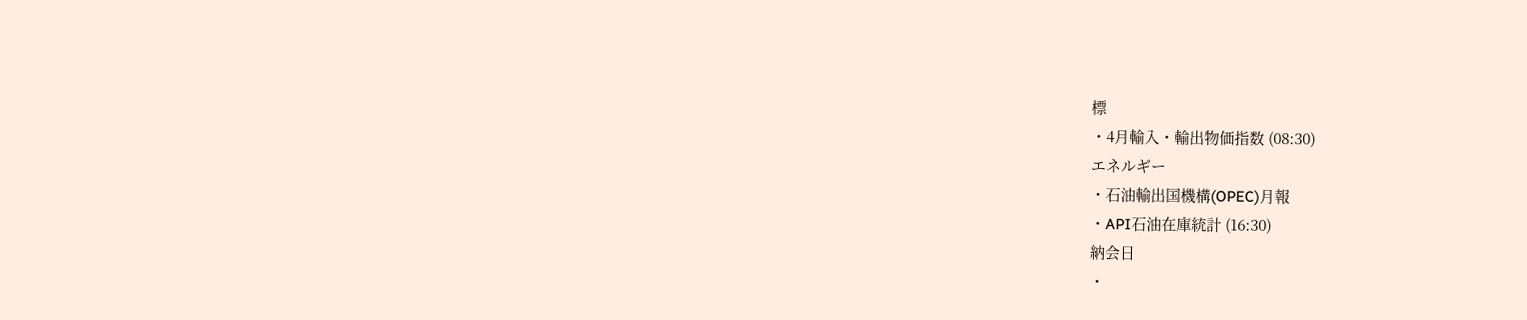標
・4月輸入・輸出物価指数 (08:30)
エネルギー
・石油輸出国機構(OPEC)月報
・API石油在庫統計 (16:30)
納会日
・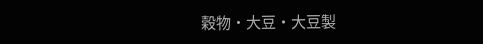穀物・大豆・大豆製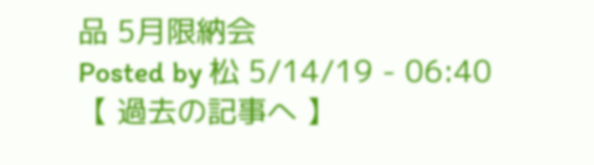品 5月限納会
Posted by 松 5/14/19 - 06:40
【 過去の記事へ 】